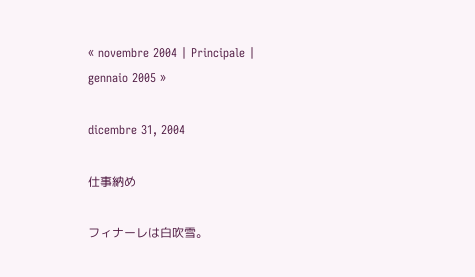« novembre 2004 | Principale | gennaio 2005 »

dicembre 31, 2004

仕事納め

フィナーレは白吹雪。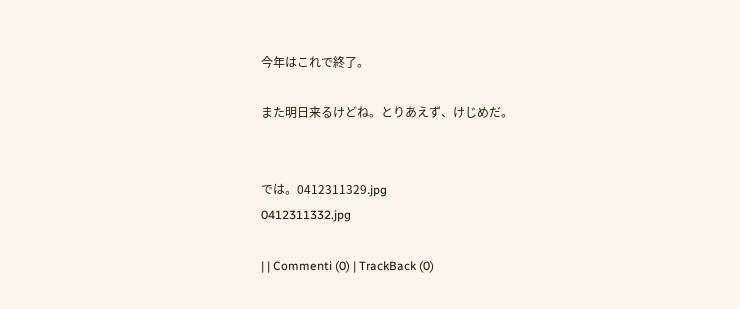今年はこれで終了。

また明日来るけどね。とりあえず、けじめだ。


では。0412311329.jpg
0412311332.jpg

| | Commenti (0) | TrackBack (0)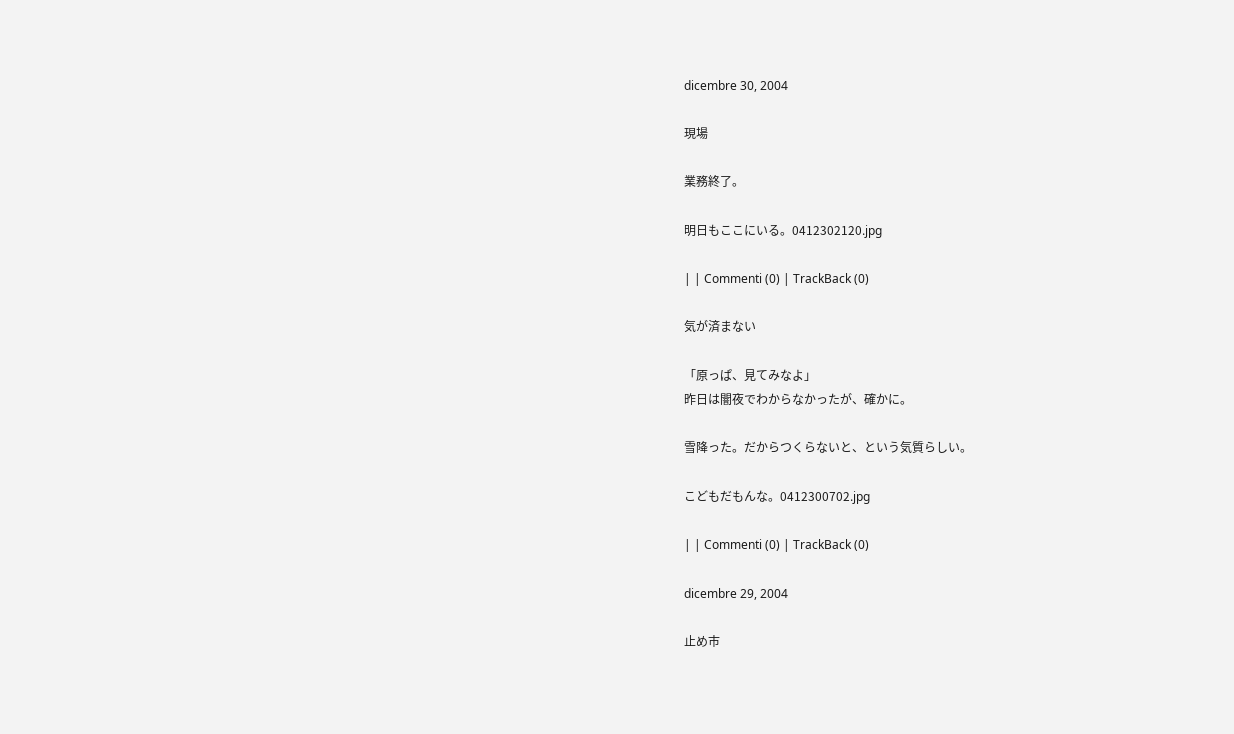dicembre 30, 2004

現場

業務終了。

明日もここにいる。0412302120.jpg

| | Commenti (0) | TrackBack (0)

気が済まない

「原っぱ、見てみなよ」
昨日は闇夜でわからなかったが、確かに。

雪降った。だからつくらないと、という気質らしい。

こどもだもんな。0412300702.jpg

| | Commenti (0) | TrackBack (0)

dicembre 29, 2004

止め市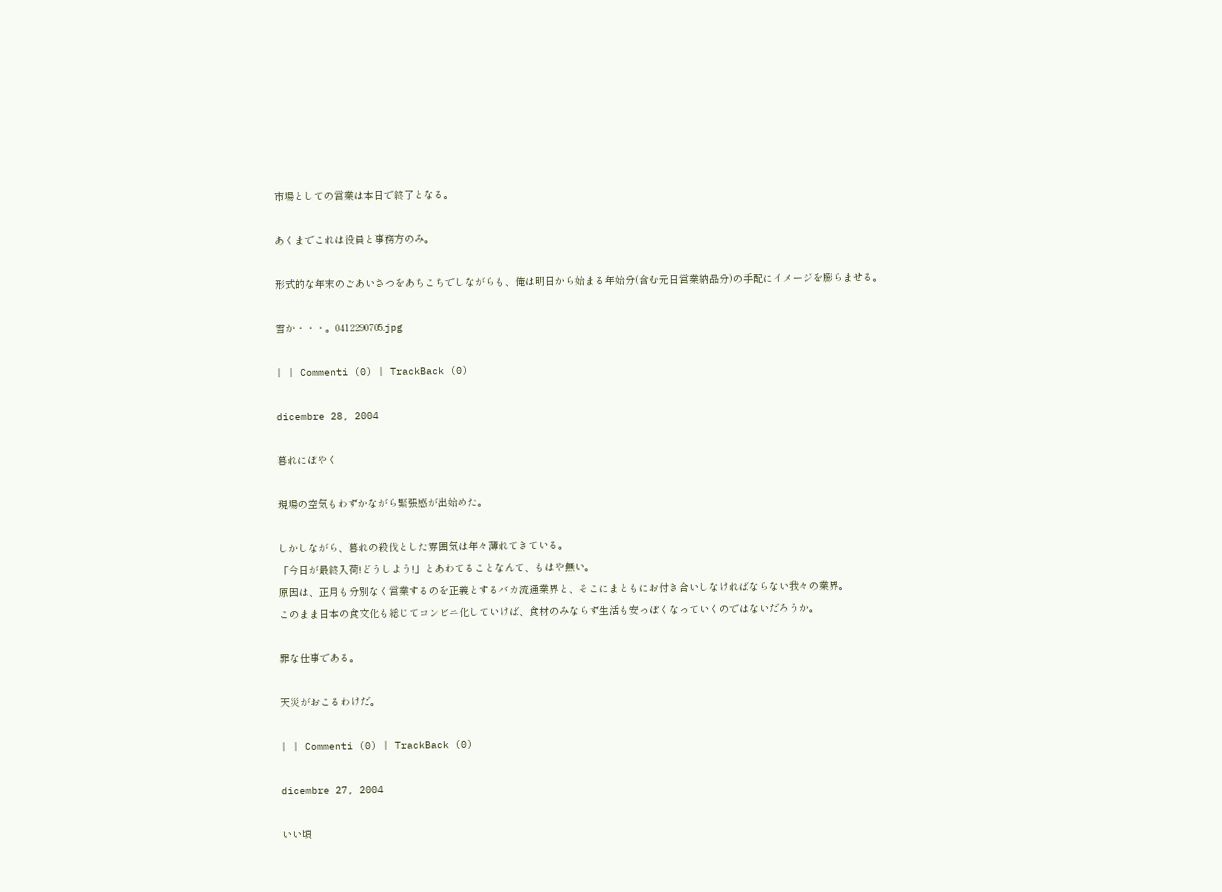市場としての営業は本日で終了となる。

あくまでこれは役員と事務方のみ。

形式的な年末のごあいさつをあちこちでしながらも、俺は明日から始まる年始分(含む元日営業納品分)の手配にイメージを膨らませる。

雪か・・・。0412290705.jpg

| | Commenti (0) | TrackBack (0)

dicembre 28, 2004

暮れにぼやく

現場の空気もわずかながら緊張感が出始めた。

しかしながら、暮れの殺伐とした雰囲気は年々薄れてきている。
「今日が最終入荷!どうしよう!」とあわてることなんて、もはや無い。
原因は、正月も分別なく営業するのを正義とするバカ流通業界と、そこにまともにお付き合いしなければならない我々の業界。
このまま日本の食文化も総じてコンビニ化していけば、食材のみならず生活も安っぽくなっていくのではないだろうか。

罪な仕事である。

天災がおこるわけだ。

| | Commenti (0) | TrackBack (0)

dicembre 27, 2004

いい頃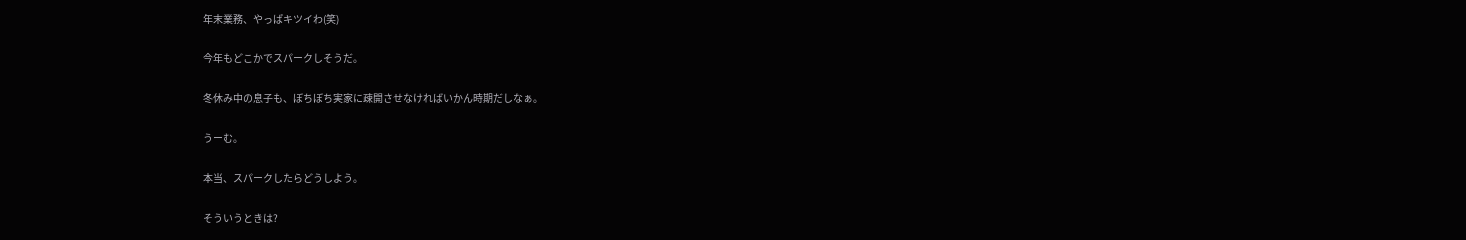年末業務、やっぱキツイわ(笑)

今年もどこかでスパークしそうだ。

冬休み中の息子も、ぼちぼち実家に疎開させなければいかん時期だしなぁ。

うーむ。

本当、スパークしたらどうしよう。

そういうときは?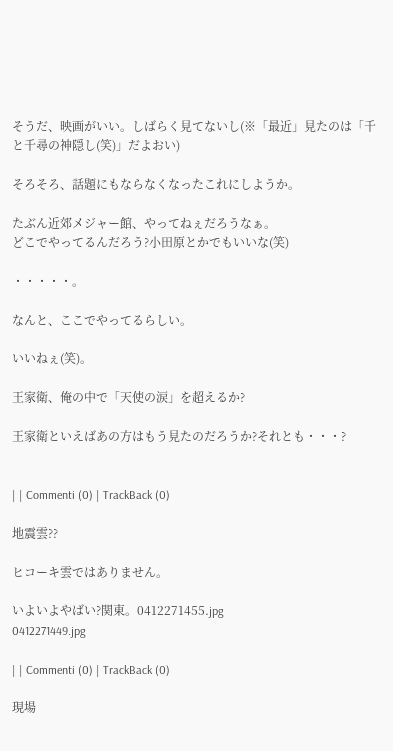そうだ、映画がいい。しばらく見てないし(※「最近」見たのは「千と千尋の神隠し(笑)」だよおい)

そろそろ、話題にもならなくなったこれにしようか。

たぶん近郊メジャー館、やってねぇだろうなぁ。
どこでやってるんだろう?小田原とかでもいいな(笑)

・・・・・。

なんと、ここでやってるらしい。

いいねぇ(笑)。

王家衛、俺の中で「天使の涙」を超えるか?

王家衛といえばあの方はもう見たのだろうか?それとも・・・?


| | Commenti (0) | TrackBack (0)

地震雲??

ヒコーキ雲ではありません。

いよいよやばい?関東。0412271455.jpg
0412271449.jpg

| | Commenti (0) | TrackBack (0)

現場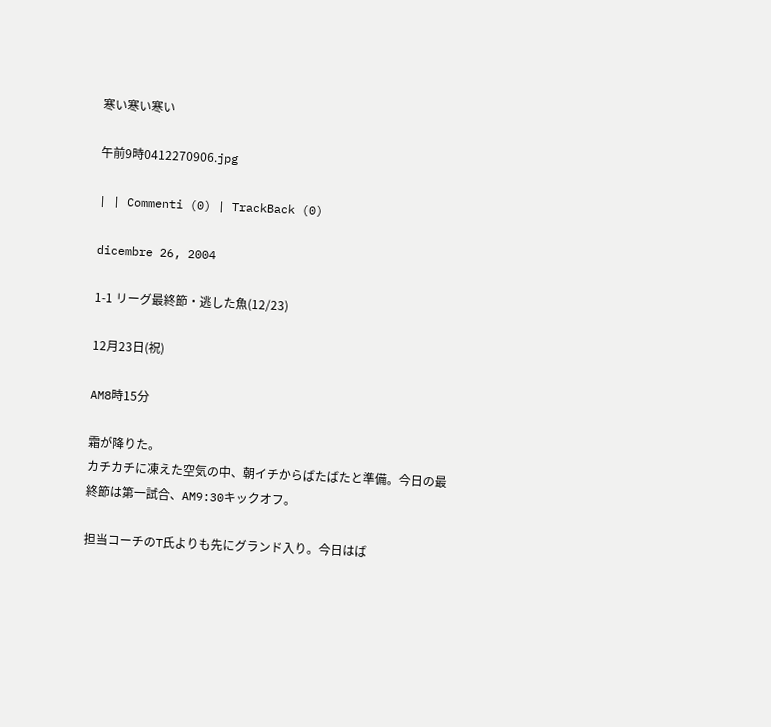寒い寒い寒い

午前9時0412270906.jpg

| | Commenti (0) | TrackBack (0)

dicembre 26, 2004

1-1 リーグ最終節・逃した魚(12/23)

12月23日(祝)

AM8時15分

霜が降りた。
カチカチに凍えた空気の中、朝イチからばたばたと準備。今日の最終節は第一試合、AM9:30キックオフ。

担当コーチのT氏よりも先にグランド入り。今日はば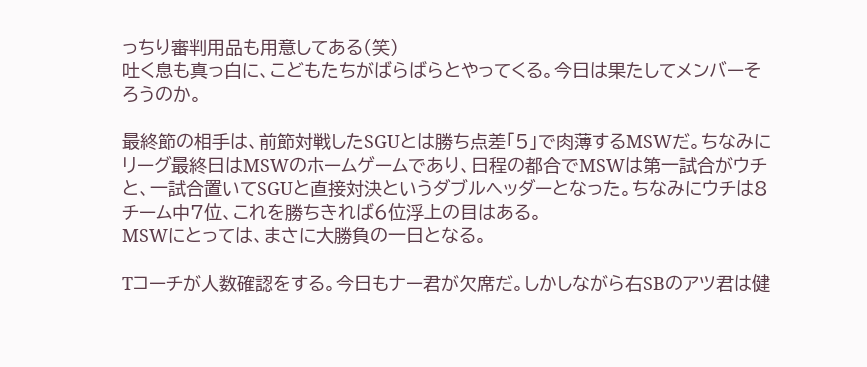っちり審判用品も用意してある(笑)
吐く息も真っ白に、こどもたちがばらばらとやってくる。今日は果たしてメンバーそろうのか。

最終節の相手は、前節対戦したSGUとは勝ち点差「5」で肉薄するMSWだ。ちなみにリーグ最終日はMSWのホームゲームであり、日程の都合でMSWは第一試合がウチと、一試合置いてSGUと直接対決というダブルヘッダーとなった。ちなみにウチは8チーム中7位、これを勝ちきれば6位浮上の目はある。
MSWにとっては、まさに大勝負の一日となる。

Tコーチが人数確認をする。今日もナー君が欠席だ。しかしながら右SBのアツ君は健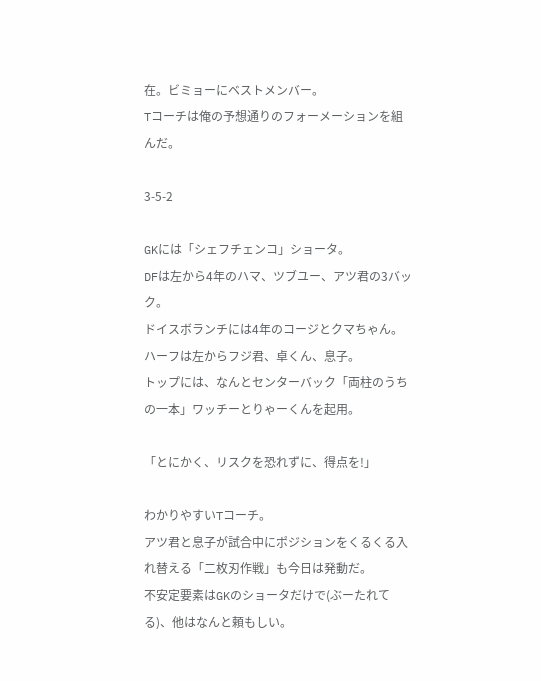在。ビミョーにベストメンバー。
Tコーチは俺の予想通りのフォーメーションを組んだ。

3-5-2

GKには「シェフチェンコ」ショータ。
DFは左から4年のハマ、ツブユー、アツ君の3バック。
ドイスボランチには4年のコージとクマちゃん。
ハーフは左からフジ君、卓くん、息子。
トップには、なんとセンターバック「両柱のうちの一本」ワッチーとりゃーくんを起用。

「とにかく、リスクを恐れずに、得点を!」

わかりやすいTコーチ。
アツ君と息子が試合中にポジションをくるくる入れ替える「二枚刃作戦」も今日は発動だ。
不安定要素はGKのショータだけで(ぶーたれてる)、他はなんと頼もしい。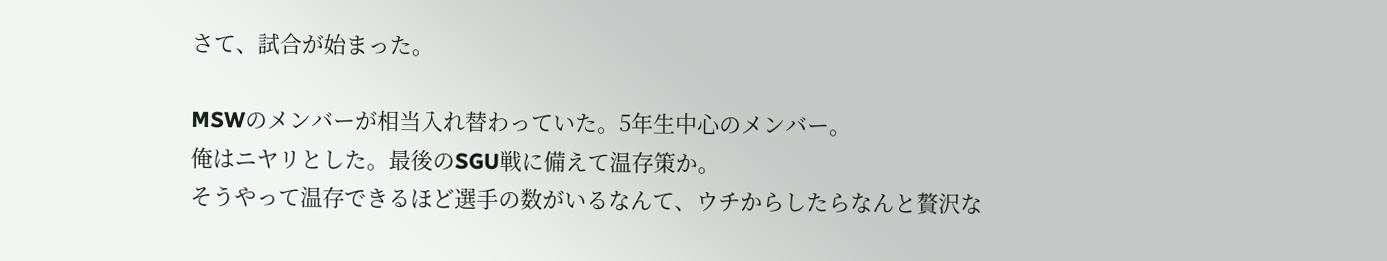さて、試合が始まった。

MSWのメンバーが相当入れ替わっていた。5年生中心のメンバー。
俺はニヤリとした。最後のSGU戦に備えて温存策か。
そうやって温存できるほど選手の数がいるなんて、ウチからしたらなんと贅沢な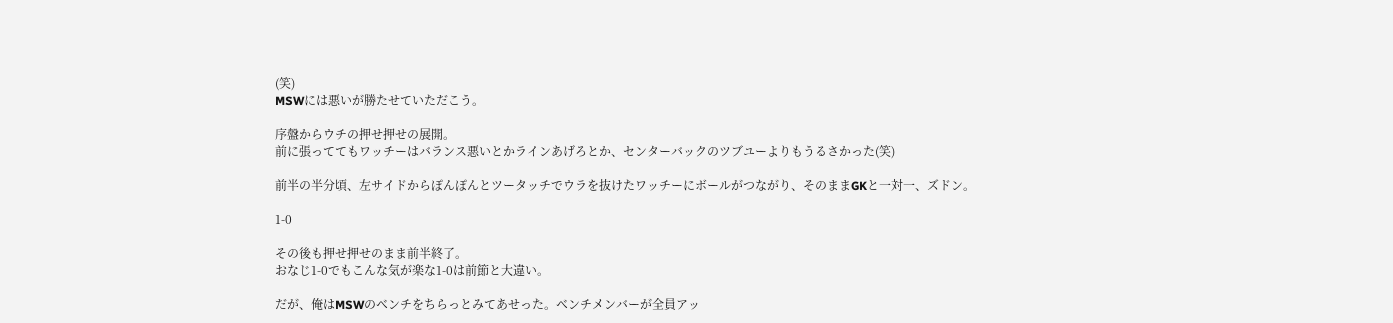(笑)
MSWには悪いが勝たせていただこう。

序盤からウチの押せ押せの展開。
前に張っててもワッチーはバランス悪いとかラインあげろとか、センターバックのツブユーよりもうるさかった(笑)

前半の半分頃、左サイドからぽんぽんとツータッチでウラを抜けたワッチーにボールがつながり、そのままGKと一対一、ズドン。

1-0

その後も押せ押せのまま前半終了。
おなじ1-0でもこんな気が楽な1-0は前節と大違い。

だが、俺はMSWのベンチをちらっとみてあせった。ベンチメンバーが全員アッ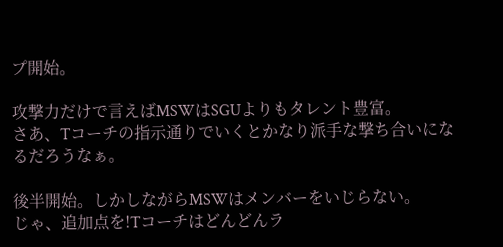プ開始。

攻撃力だけで言えばMSWはSGUよりもタレント豊富。
さあ、Tコーチの指示通りでいくとかなり派手な撃ち合いになるだろうなぁ。

後半開始。しかしながらMSWはメンバーをいじらない。
じゃ、追加点を!Tコーチはどんどんラ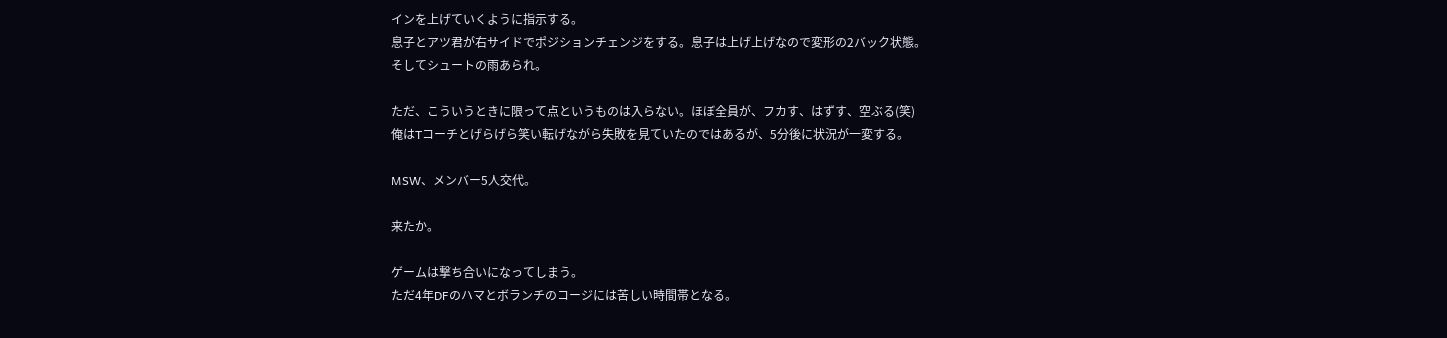インを上げていくように指示する。
息子とアツ君が右サイドでポジションチェンジをする。息子は上げ上げなので変形の2バック状態。
そしてシュートの雨あられ。

ただ、こういうときに限って点というものは入らない。ほぼ全員が、フカす、はずす、空ぶる(笑)
俺はTコーチとげらげら笑い転げながら失敗を見ていたのではあるが、5分後に状況が一変する。

MSW、メンバー5人交代。

来たか。

ゲームは撃ち合いになってしまう。
ただ4年DFのハマとボランチのコージには苦しい時間帯となる。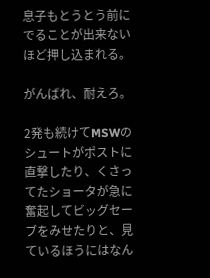息子もとうとう前にでることが出来ないほど押し込まれる。

がんばれ、耐えろ。

2発も続けてMSWのシュートがポストに直撃したり、くさってたショータが急に奮起してビッグセーブをみせたりと、見ているほうにはなん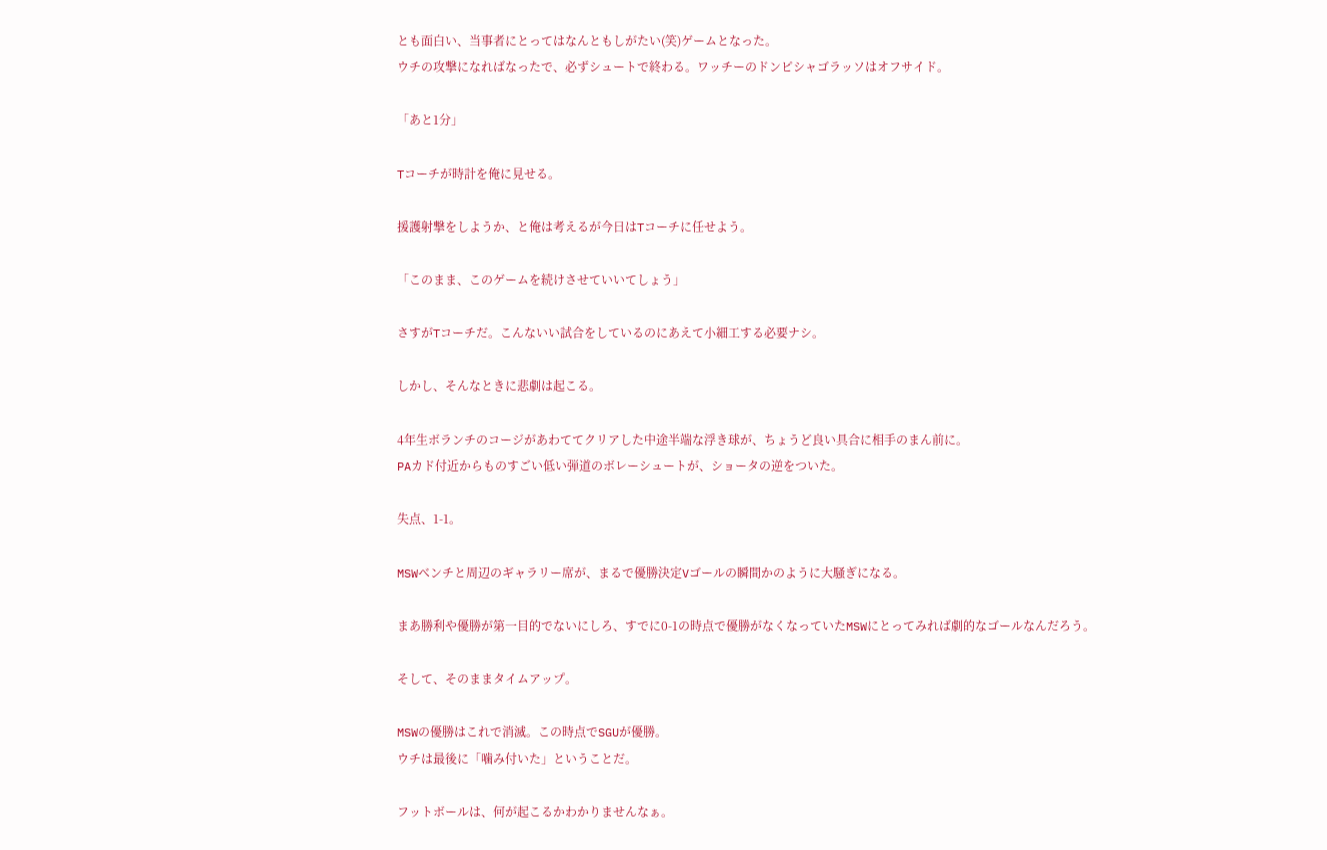とも面白い、当事者にとってはなんともしがたい(笑)ゲームとなった。
ウチの攻撃になればなったで、必ずシュートで終わる。ワッチーのドンピシャゴラッソはオフサイド。

「あと1分」

Tコーチが時計を俺に見せる。

援護射撃をしようか、と俺は考えるが今日はTコーチに任せよう。

「このまま、このゲームを続けさせていいてしょう」

さすがTコーチだ。こんないい試合をしているのにあえて小細工する必要ナシ。

しかし、そんなときに悲劇は起こる。

4年生ボランチのコージがあわててクリアした中途半端な浮き球が、ちょうど良い具合に相手のまん前に。
PAカド付近からものすごい低い弾道のボレーシュートが、ショータの逆をついた。

失点、1-1。

MSWベンチと周辺のギャラリー席が、まるで優勝決定Vゴールの瞬間かのように大騒ぎになる。

まあ勝利や優勝が第一目的でないにしろ、すでに0-1の時点で優勝がなくなっていたMSWにとってみれば劇的なゴールなんだろう。

そして、そのままタイムアップ。

MSWの優勝はこれで消滅。この時点でSGUが優勝。
ウチは最後に「噛み付いた」ということだ。

フットボールは、何が起こるかわかりませんなぁ。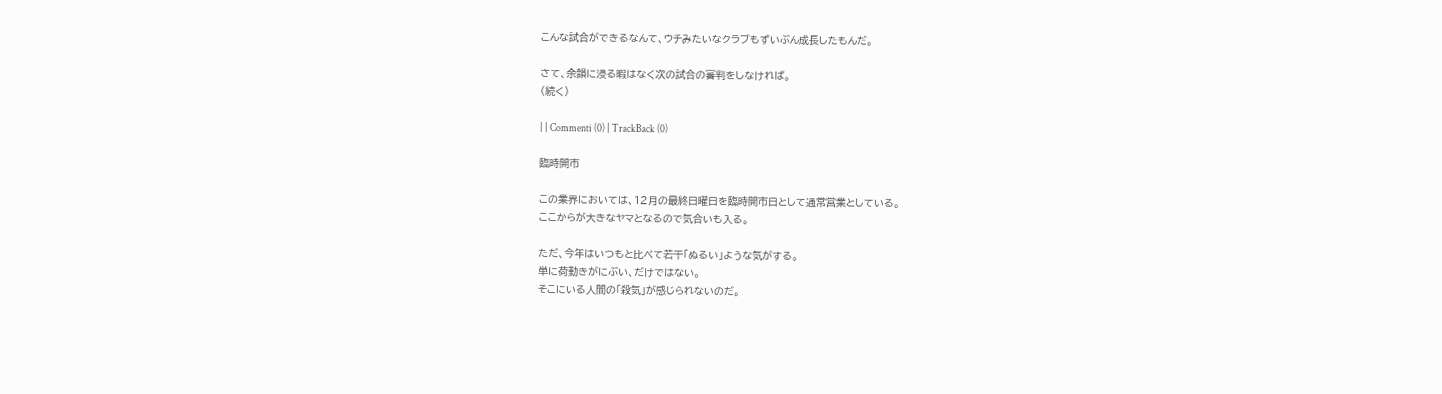こんな試合ができるなんて、ウチみたいなクラブもずいぶん成長したもんだ。

さて、余韻に浸る暇はなく次の試合の審判をしなければ。
(続く)

| | Commenti (0) | TrackBack (0)

臨時開市

この業界においては、12月の最終日曜日を臨時開市日として通常営業としている。
ここからが大きなヤマとなるので気合いも入る。

ただ、今年はいつもと比べて若干「ぬるい」ような気がする。
単に荷動きがにぶい、だけではない。
そこにいる人間の「殺気」が感じられないのだ。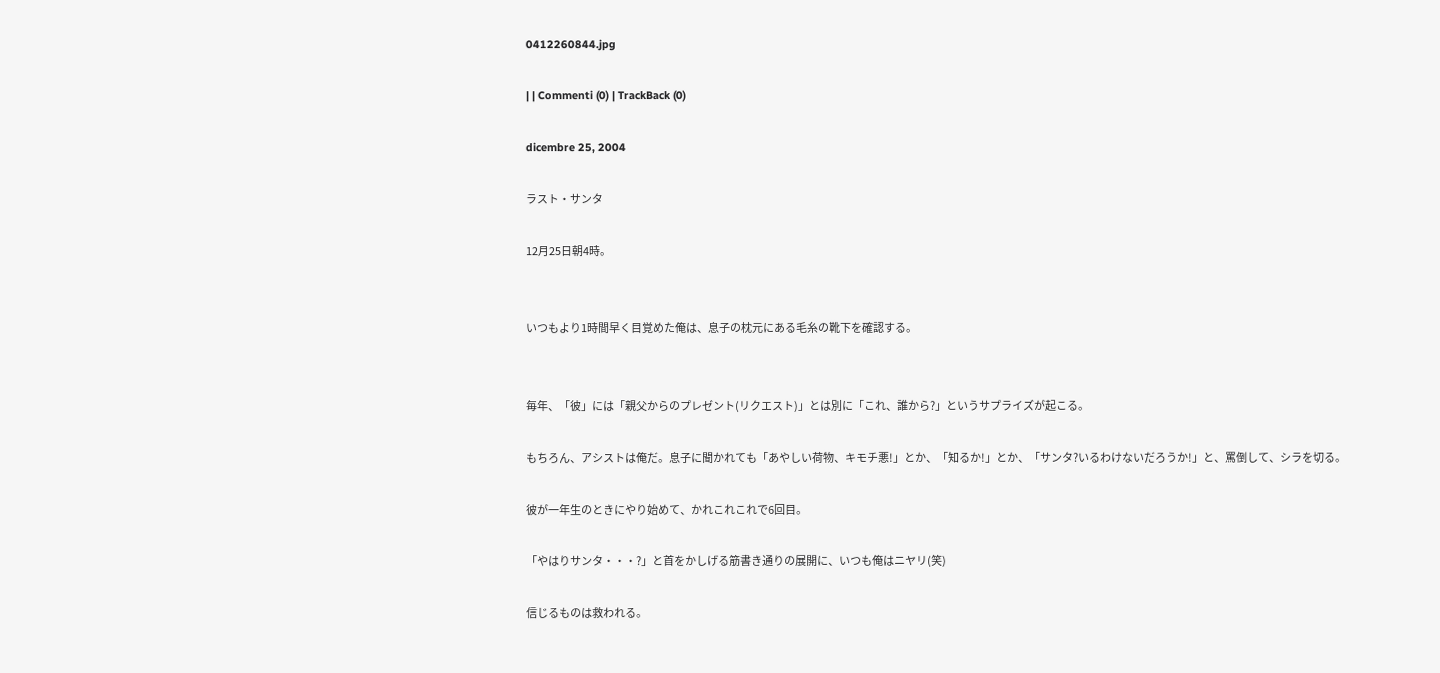0412260844.jpg

| | Commenti (0) | TrackBack (0)

dicembre 25, 2004

ラスト・サンタ

12月25日朝4時。


いつもより1時間早く目覚めた俺は、息子の枕元にある毛糸の靴下を確認する。


毎年、「彼」には「親父からのプレゼント(リクエスト)」とは別に「これ、誰から?」というサプライズが起こる。

もちろん、アシストは俺だ。息子に聞かれても「あやしい荷物、キモチ悪!」とか、「知るか!」とか、「サンタ?いるわけないだろうか!」と、罵倒して、シラを切る。

彼が一年生のときにやり始めて、かれこれこれで6回目。

「やはりサンタ・・・?」と首をかしげる筋書き通りの展開に、いつも俺はニヤリ(笑)

信じるものは救われる。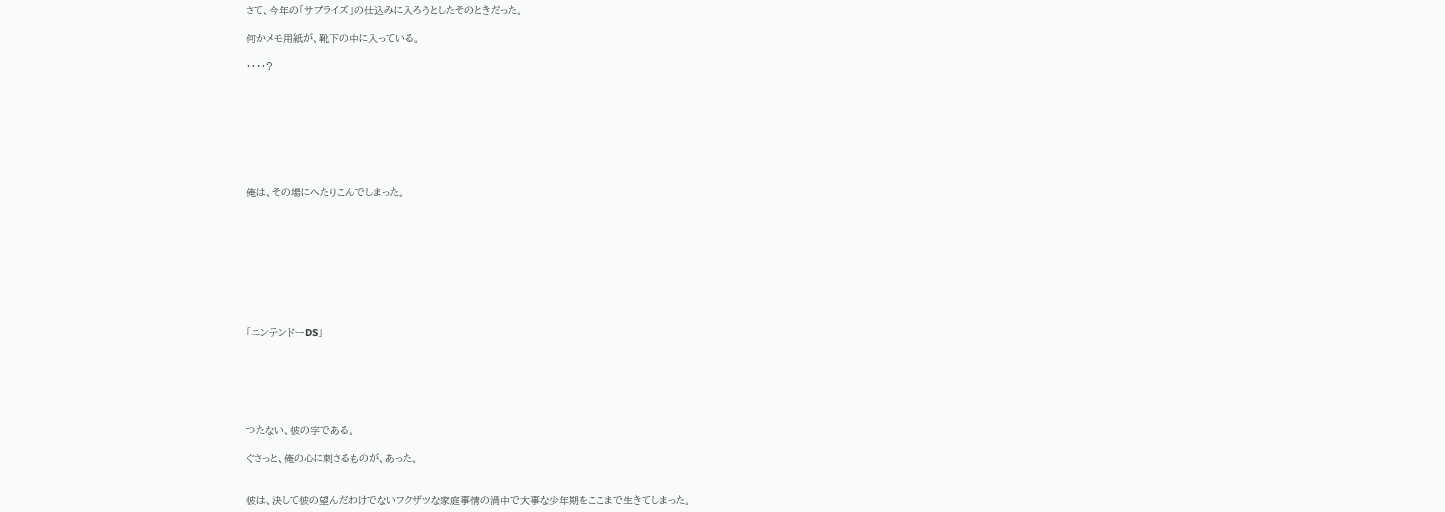さて、今年の「サプライズ」の仕込みに入ろうとしたそのときだった。

何かメモ用紙が、靴下の中に入っている。

・・・・?








俺は、その場にへたりこんでしまった。









「ニンテンドーDS」






つたない、彼の字である。

ぐさっと、俺の心に刺さるものが、あった。


彼は、決して彼の望んだわけでないフクザツな家庭事情の渦中で大事な少年期をここまで生きてしまった。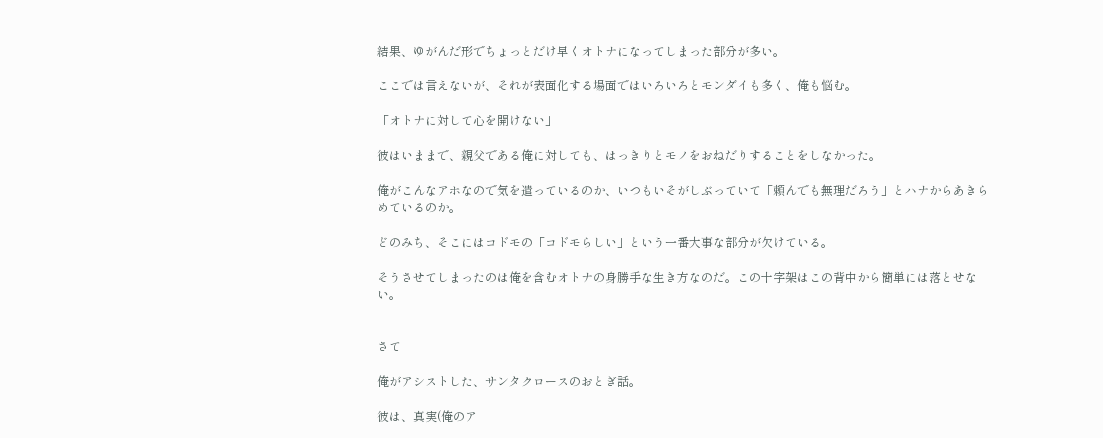結果、ゆがんだ形でちょっとだけ早くオトナになってしまった部分が多い。

ここでは言えないが、それが表面化する場面ではいろいろとモンダイも多く、俺も悩む。

「オトナに対して心を開けない」

彼はいままで、親父である俺に対しても、はっきりとモノをおねだりすることをしなかった。

俺がこんなアホなので気を遣っているのか、いつもいそがしぶっていて「頼んでも無理だろう」とハナからあきらめているのか。

どのみち、そこにはコドモの「コドモらしい」という一番大事な部分が欠けている。

そうさせてしまったのは俺を含むオトナの身勝手な生き方なのだ。この十字架はこの背中から簡単には落とせない。


さて

俺がアシストした、サンタクロースのおとぎ話。

彼は、真実(俺のア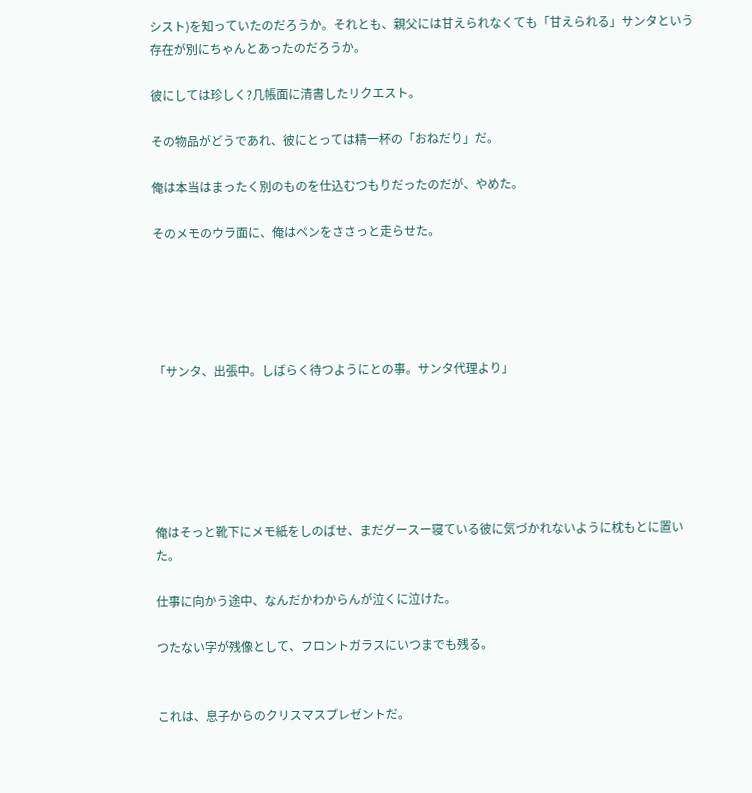シスト)を知っていたのだろうか。それとも、親父には甘えられなくても「甘えられる」サンタという存在が別にちゃんとあったのだろうか。

彼にしては珍しく?几帳面に清書したリクエスト。

その物品がどうであれ、彼にとっては精一杯の「おねだり」だ。

俺は本当はまったく別のものを仕込むつもりだったのだが、やめた。

そのメモのウラ面に、俺はペンをささっと走らせた。





「サンタ、出張中。しばらく待つようにとの事。サンタ代理より」






俺はそっと靴下にメモ紙をしのばせ、まだグースー寝ている彼に気づかれないように枕もとに置いた。

仕事に向かう途中、なんだかわからんが泣くに泣けた。

つたない字が残像として、フロントガラスにいつまでも残る。


これは、息子からのクリスマスプレゼントだ。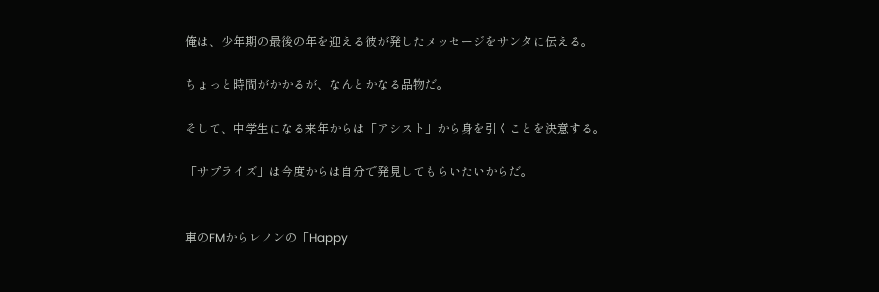俺は、少年期の最後の年を迎える彼が発したメッセージをサンタに伝える。

ちょっと時間がかかるが、なんとかなる品物だ。

そして、中学生になる来年からは「アシスト」から身を引くことを決意する。

「サプライズ」は今度からは自分で発見してもらいたいからだ。


車のFMからレノンの「Happy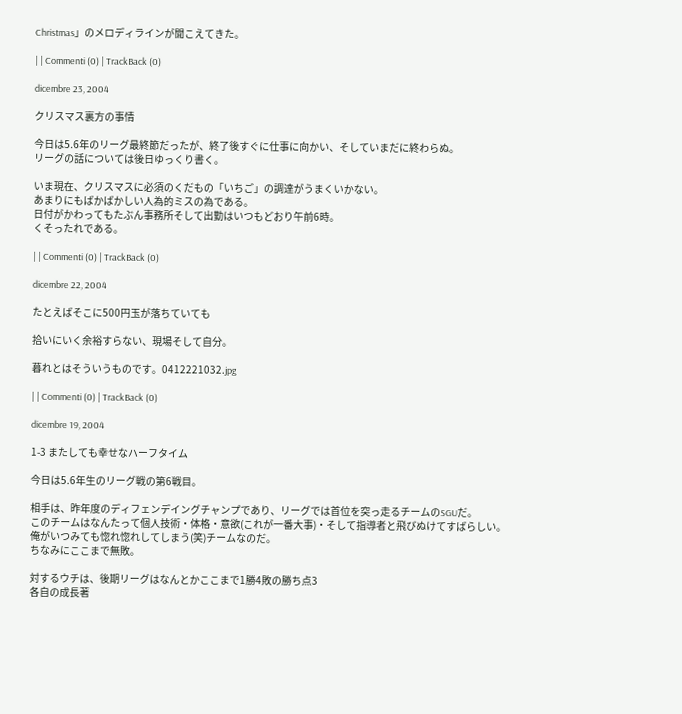Christmas」のメロディラインが聞こえてきた。

| | Commenti (0) | TrackBack (0)

dicembre 23, 2004

クリスマス裏方の事情

今日は5.6年のリーグ最終節だったが、終了後すぐに仕事に向かい、そしていまだに終わらぬ。
リーグの話については後日ゆっくり書く。

いま現在、クリスマスに必須のくだもの「いちご」の調達がうまくいかない。
あまりにもばかばかしい人為的ミスの為である。
日付がかわってもたぶん事務所そして出勤はいつもどおり午前6時。
くそったれである。

| | Commenti (0) | TrackBack (0)

dicembre 22, 2004

たとえばそこに500円玉が落ちていても

拾いにいく余裕すらない、現場そして自分。

暮れとはそういうものです。0412221032.jpg

| | Commenti (0) | TrackBack (0)

dicembre 19, 2004

1-3 またしても幸せなハーフタイム

今日は5.6年生のリーグ戦の第6戦目。

相手は、昨年度のディフェンデイングチャンプであり、リーグでは首位を突っ走るチームのSGUだ。
このチームはなんたって個人技術・体格・意欲(これが一番大事)・そして指導者と飛びぬけてすばらしい。
俺がいつみても惚れ惚れしてしまう(笑)チームなのだ。
ちなみにここまで無敗。

対するウチは、後期リーグはなんとかここまで1勝4敗の勝ち点3
各自の成長著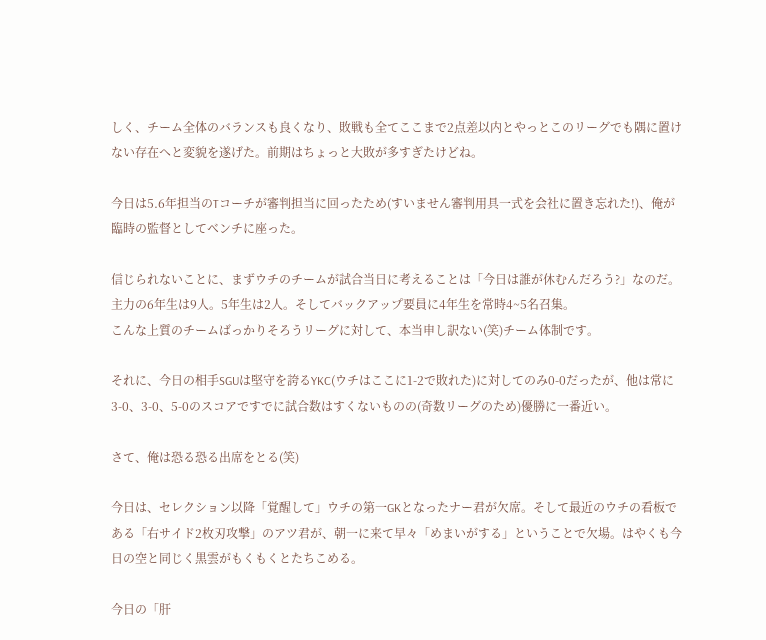しく、チーム全体のバランスも良くなり、敗戦も全てここまで2点差以内とやっとこのリーグでも隅に置けない存在へと変貌を遂げた。前期はちょっと大敗が多すぎたけどね。

今日は5.6年担当のTコーチが審判担当に回ったため(すいません審判用具一式を会社に置き忘れた!)、俺が臨時の監督としてベンチに座った。

信じられないことに、まずウチのチームが試合当日に考えることは「今日は誰が休むんだろう?」なのだ。
主力の6年生は9人。5年生は2人。そしてバックアップ要員に4年生を常時4~5名召集。
こんな上質のチームばっかりそろうリーグに対して、本当申し訳ない(笑)チーム体制です。

それに、今日の相手SGUは堅守を誇るYKC(ウチはここに1-2で敗れた)に対してのみ0-0だったが、他は常に3-0、3-0、5-0のスコアですでに試合数はすくないものの(奇数リーグのため)優勝に一番近い。

さて、俺は恐る恐る出席をとる(笑)

今日は、セレクション以降「覚醒して」ウチの第一GKとなったナー君が欠席。そして最近のウチの看板である「右サイド2枚刃攻撃」のアツ君が、朝一に来て早々「めまいがする」ということで欠場。はやくも今日の空と同じく黒雲がもくもくとたちこめる。

今日の「肝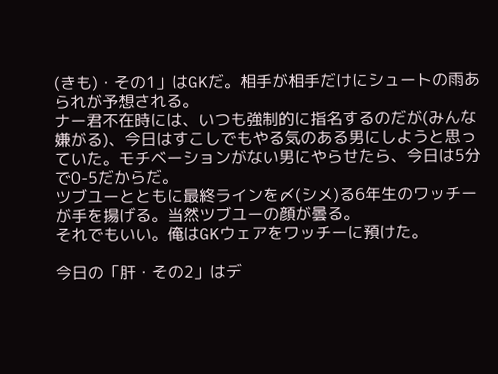(きも)・その1」はGKだ。相手が相手だけにシュートの雨あられが予想される。
ナー君不在時には、いつも強制的に指名するのだが(みんな嫌がる)、今日はすこしでもやる気のある男にしようと思っていた。モチベーションがない男にやらせたら、今日は5分で0-5だからだ。
ツブユーとともに最終ラインを〆(シメ)る6年生のワッチーが手を揚げる。当然ツブユーの顔が曇る。
それでもいい。俺はGKウェアをワッチーに預けた。

今日の「肝・その2」はデ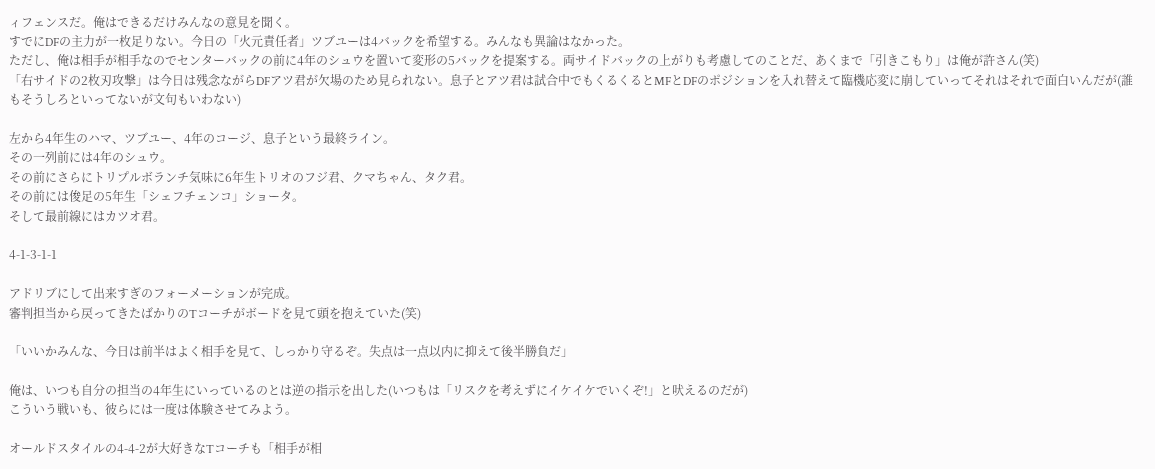ィフェンスだ。俺はできるだけみんなの意見を聞く。
すでにDFの主力が一枚足りない。今日の「火元責任者」ツブユーは4バックを希望する。みんなも異論はなかった。
ただし、俺は相手が相手なのでセンターバックの前に4年のシュウを置いて変形の5バックを提案する。両サイドバックの上がりも考慮してのことだ、あくまで「引きこもり」は俺が許さん(笑)
「右サイドの2枚刃攻撃」は今日は残念ながらDFアツ君が欠場のため見られない。息子とアツ君は試合中でもくるくるとMFとDFのポジションを入れ替えて臨機応変に崩していってそれはそれで面白いんだが(誰もそうしろといってないが文句もいわない)

左から4年生のハマ、ツブユー、4年のコージ、息子という最終ライン。
その一列前には4年のシュウ。
その前にさらにトリプルボランチ気味に6年生トリオのフジ君、クマちゃん、タク君。
その前には俊足の5年生「シェフチェンコ」ショータ。
そして最前線にはカツオ君。

4-1-3-1-1

アドリブにして出来すぎのフォーメーションが完成。
審判担当から戻ってきたばかりのTコーチがボードを見て頭を抱えていた(笑)

「いいかみんな、今日は前半はよく相手を見て、しっかり守るぞ。失点は一点以内に抑えて後半勝負だ」

俺は、いつも自分の担当の4年生にいっているのとは逆の指示を出した(いつもは「リスクを考えずにイケイケでいくぞ!」と吠えるのだが)
こういう戦いも、彼らには一度は体験させてみよう。

オールドスタイルの4-4-2が大好きなTコーチも「相手が相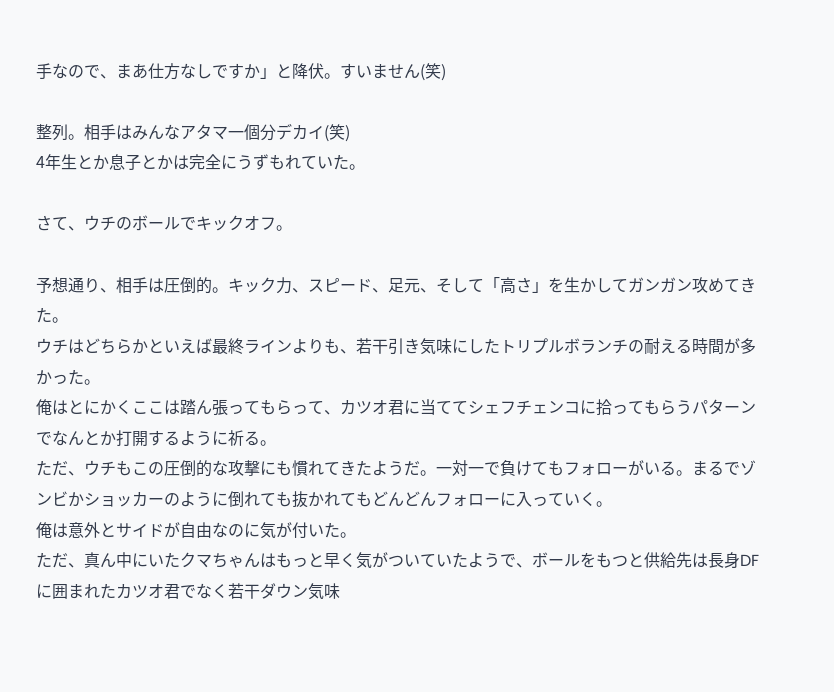手なので、まあ仕方なしですか」と降伏。すいません(笑)

整列。相手はみんなアタマ一個分デカイ(笑)
4年生とか息子とかは完全にうずもれていた。

さて、ウチのボールでキックオフ。

予想通り、相手は圧倒的。キック力、スピード、足元、そして「高さ」を生かしてガンガン攻めてきた。
ウチはどちらかといえば最終ラインよりも、若干引き気味にしたトリプルボランチの耐える時間が多かった。
俺はとにかくここは踏ん張ってもらって、カツオ君に当ててシェフチェンコに拾ってもらうパターンでなんとか打開するように祈る。
ただ、ウチもこの圧倒的な攻撃にも慣れてきたようだ。一対一で負けてもフォローがいる。まるでゾンビかショッカーのように倒れても抜かれてもどんどんフォローに入っていく。
俺は意外とサイドが自由なのに気が付いた。
ただ、真ん中にいたクマちゃんはもっと早く気がついていたようで、ボールをもつと供給先は長身DFに囲まれたカツオ君でなく若干ダウン気味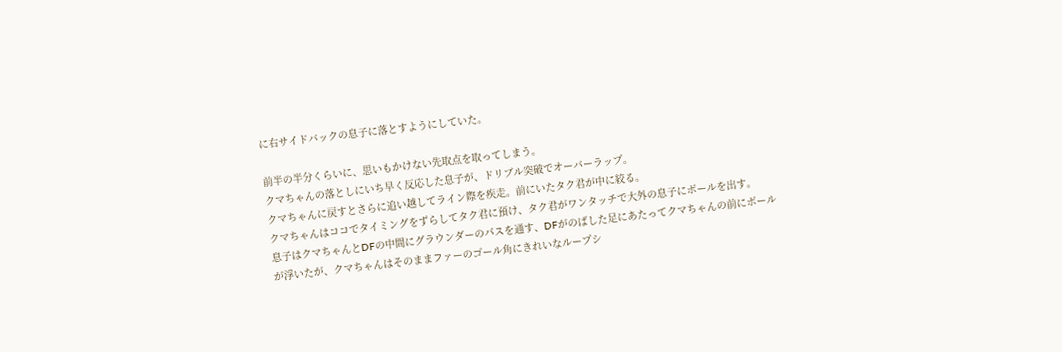に右サイドバックの息子に落とすようにしていた。

前半の半分くらいに、思いもかけない先取点を取ってしまう。
クマちゃんの落としにいち早く反応した息子が、ドリブル突破でオーバーラップ。
クマちゃんに戻すとさらに追い越してライン際を疾走。前にいたタク君が中に絞る。
クマちゃんはココでタイミングをずらしてタク君に預け、タク君がワンタッチで大外の息子にボールを出す。
息子はクマちゃんとDFの中間にグラウンダーのパスを通す、DFがのばした足にあたってクマちゃんの前にボールが浮いたが、クマちゃんはそのままファーのゴール角にきれいなループシ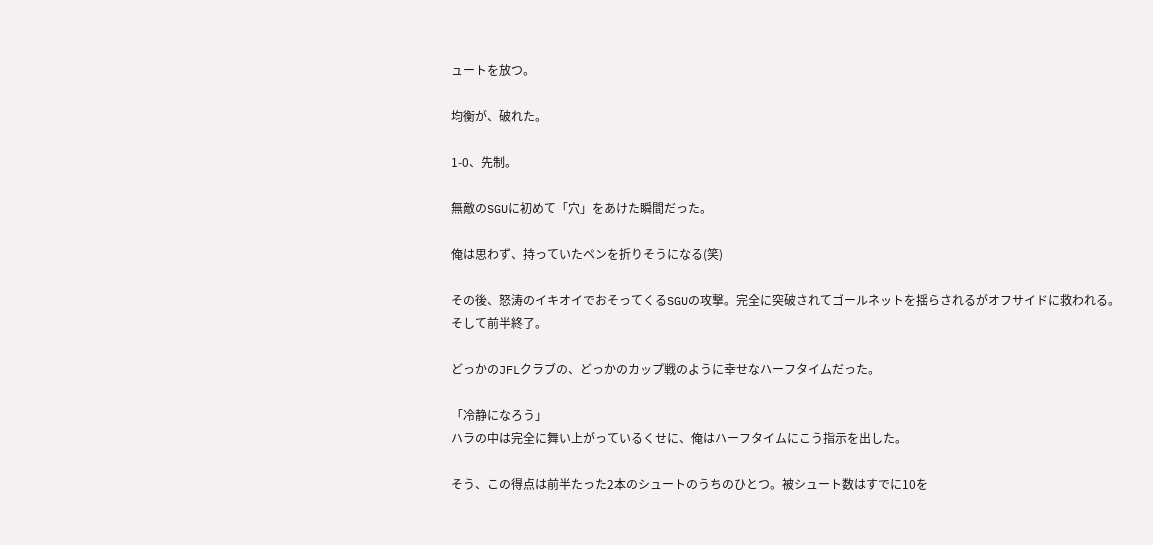ュートを放つ。

均衡が、破れた。

1-0、先制。

無敵のSGUに初めて「穴」をあけた瞬間だった。

俺は思わず、持っていたペンを折りそうになる(笑)

その後、怒涛のイキオイでおそってくるSGUの攻撃。完全に突破されてゴールネットを揺らされるがオフサイドに救われる。
そして前半終了。

どっかのJFLクラブの、どっかのカップ戦のように幸せなハーフタイムだった。

「冷静になろう」
ハラの中は完全に舞い上がっているくせに、俺はハーフタイムにこう指示を出した。

そう、この得点は前半たった2本のシュートのうちのひとつ。被シュート数はすでに10を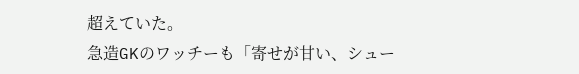超えていた。
急造GKのワッチーも「寄せが甘い、シュー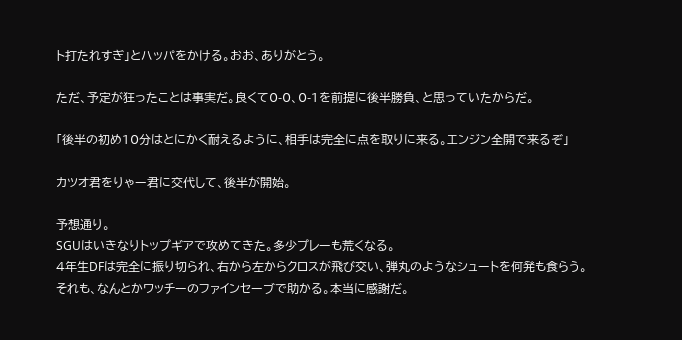ト打たれすぎ」とハッパをかける。おお、ありがとう。

ただ、予定が狂ったことは事実だ。良くて0-0、0-1を前提に後半勝負、と思っていたからだ。

「後半の初め10分はとにかく耐えるように、相手は完全に点を取りに来る。エンジン全開で来るぞ」

カツオ君をりゃー君に交代して、後半が開始。

予想通り。
SGUはいきなりトップギアで攻めてきた。多少プレーも荒くなる。
4年生DFは完全に振り切られ、右から左からクロスが飛び交い、弾丸のようなシュートを何発も食らう。
それも、なんとかワッチーのファインセーブで助かる。本当に感謝だ。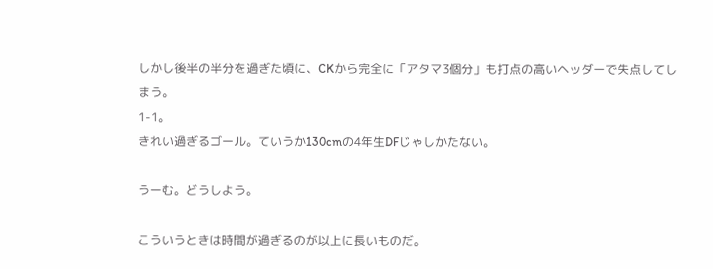しかし後半の半分を過ぎた頃に、CKから完全に「アタマ3個分」も打点の高いヘッダーで失点してしまう。
1-1。
きれい過ぎるゴール。ていうか130cmの4年生DFじゃしかたない。

うーむ。どうしよう。

こういうときは時間が過ぎるのが以上に長いものだ。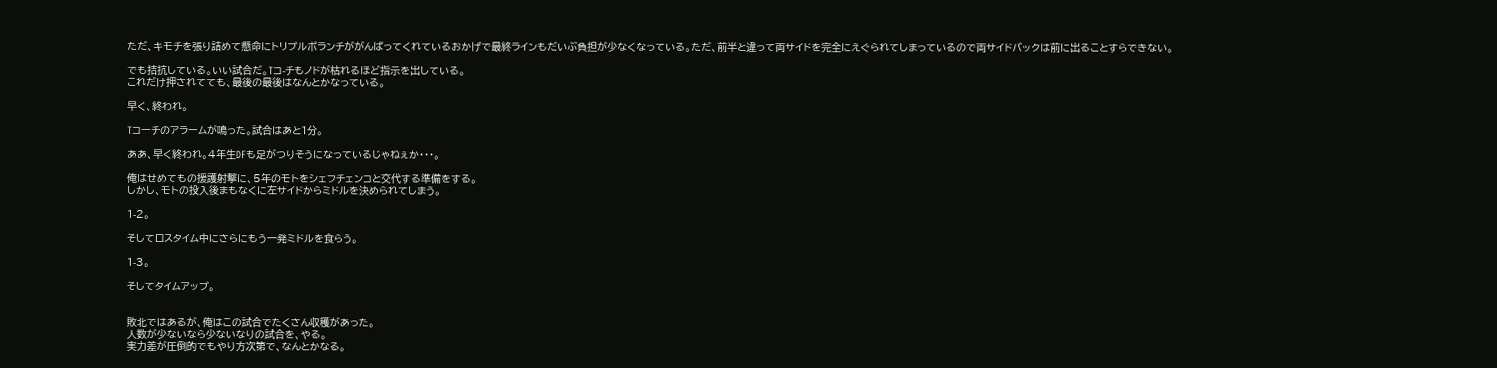ただ、キモチを張り詰めて懸命にトリプルボランチががんばってくれているおかげで最終ラインもだいぶ負担が少なくなっている。ただ、前半と違って両サイドを完全にえぐられてしまっているので両サイドバックは前に出ることすらできない。

でも拮抗している。いい試合だ。Tコ-チもノドが枯れるほど指示を出している。
これだけ押されてても、最後の最後はなんとかなっている。

早く、終われ。

Tコーチのアラームが鳴った。試合はあと1分。

ああ、早く終われ。4年生DFも足がつりそうになっているじゃねぇか・・・。

俺はせめてもの援護射撃に、5年のモトをシェフチェンコと交代する準備をする。
しかし、モトの投入後まもなくに左サイドからミドルを決められてしまう。

1-2。

そしてロスタイム中にさらにもう一発ミドルを食らう。

1-3。

そしてタイムアップ。


敗北ではあるが、俺はこの試合でたくさん収穫があった。
人数が少ないなら少ないなりの試合を、やる。
実力差が圧倒的でもやり方次第で、なんとかなる。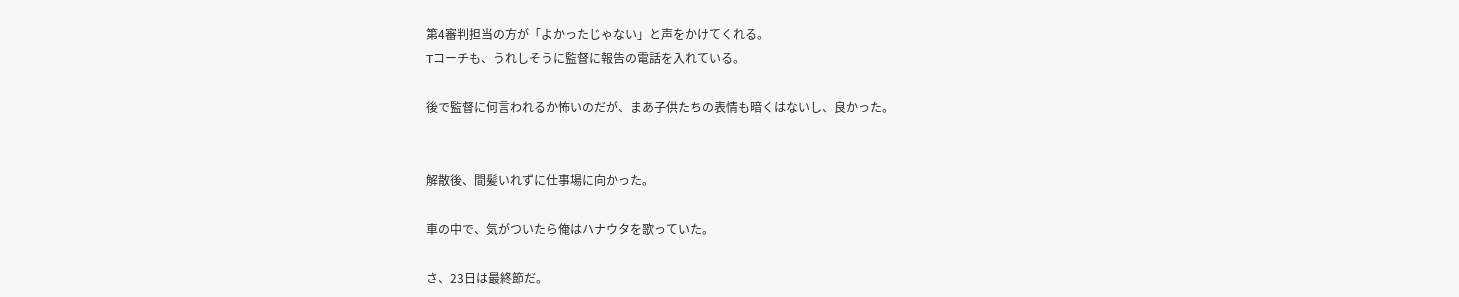第4審判担当の方が「よかったじゃない」と声をかけてくれる。
Tコーチも、うれしそうに監督に報告の電話を入れている。

後で監督に何言われるか怖いのだが、まあ子供たちの表情も暗くはないし、良かった。


解散後、間髪いれずに仕事場に向かった。

車の中で、気がついたら俺はハナウタを歌っていた。

さ、23日は最終節だ。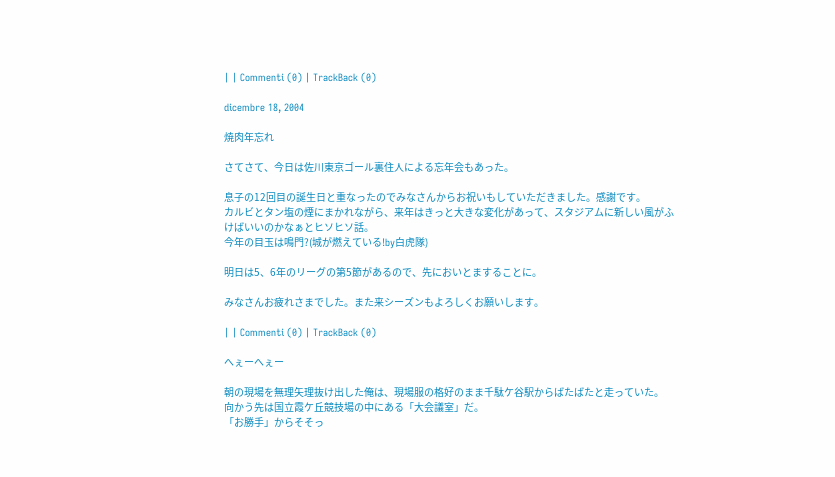| | Commenti (0) | TrackBack (0)

dicembre 18, 2004

焼肉年忘れ

さてさて、今日は佐川東京ゴール裏住人による忘年会もあった。

息子の12回目の誕生日と重なったのでみなさんからお祝いもしていただきました。感謝です。
カルビとタン塩の煙にまかれながら、来年はきっと大きな変化があって、スタジアムに新しい風がふけばいいのかなぁとヒソヒソ話。
今年の目玉は鳴門?(城が燃えている!by白虎隊)

明日は5、6年のリーグの第5節があるので、先においとますることに。

みなさんお疲れさまでした。また来シーズンもよろしくお願いします。

| | Commenti (0) | TrackBack (0)

へぇーへぇー

朝の現場を無理矢理抜け出した俺は、現場服の格好のまま千駄ケ谷駅からばたばたと走っていた。
向かう先は国立霞ケ丘競技場の中にある「大会議室」だ。
「お勝手」からそそっ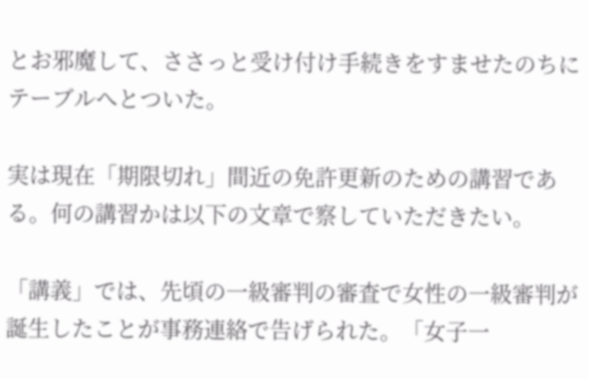とお邪魔して、ささっと受け付け手続きをすませたのちにテーブルへとついた。

実は現在「期限切れ」間近の免許更新のための講習である。何の講習かは以下の文章で察していただきたい。

「講義」では、先頃の一級審判の審査で女性の一級審判が誕生したことが事務連絡で告げられた。「女子一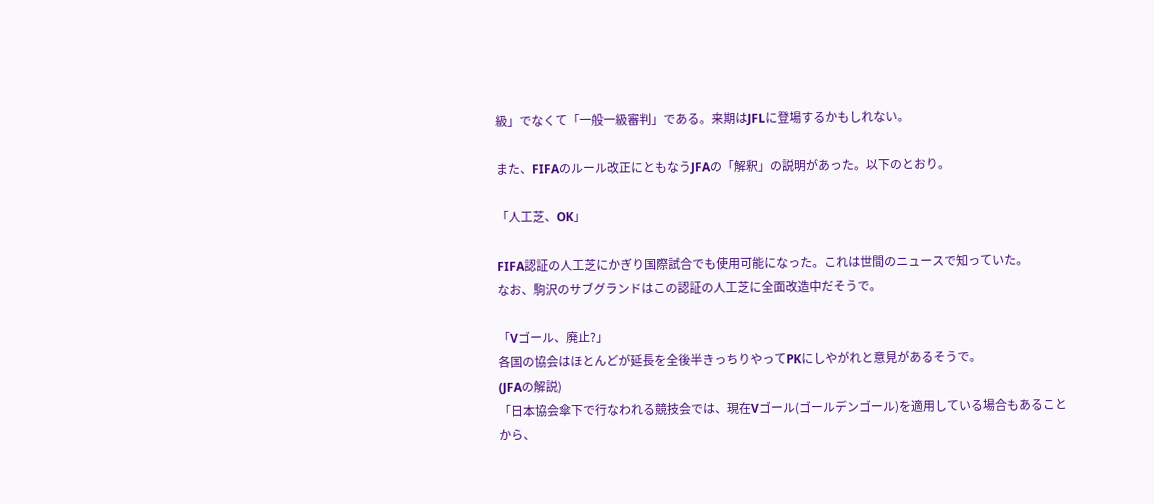級」でなくて「一般一級審判」である。来期はJFLに登場するかもしれない。

また、FIFAのルール改正にともなうJFAの「解釈」の説明があった。以下のとおり。

「人工芝、OK」

FIFA認証の人工芝にかぎり国際試合でも使用可能になった。これは世間のニュースで知っていた。
なお、駒沢のサブグランドはこの認証の人工芝に全面改造中だそうで。

「Vゴール、廃止?」
各国の協会はほとんどが延長を全後半きっちりやってPKにしやがれと意見があるそうで。
(JFAの解説)
「日本協会傘下で行なわれる競技会では、現在Vゴール(ゴールデンゴール)を適用している場合もあることから、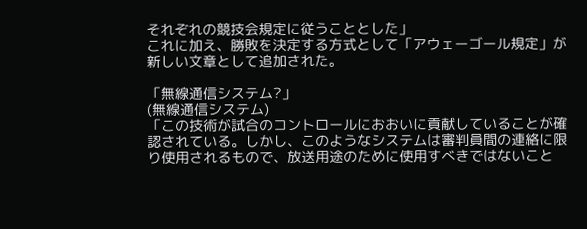それぞれの競技会規定に従うこととした」
これに加え、勝敗を決定する方式として「アウェーゴール規定」が新しい文章として追加された。

「無線通信システム?」
(無線通信システム)
「この技術が試合のコントロールにおおいに貢献していることが確認されている。しかし、このようなシステムは審判員間の連絡に限り使用されるもので、放送用途のために使用すべきではないこと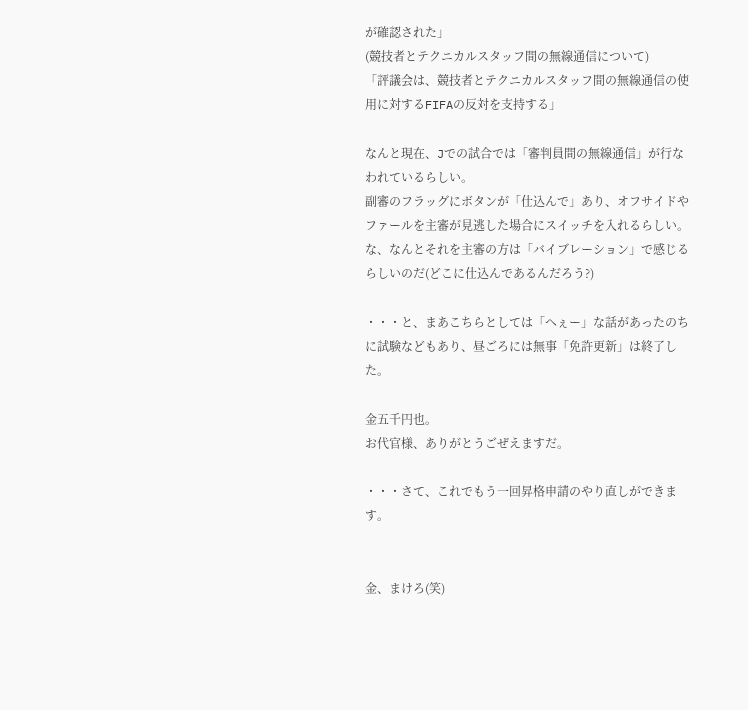が確認された」
(競技者とテクニカルスタッフ間の無線通信について)
「評議会は、競技者とテクニカルスタッフ間の無線通信の使用に対するFIFAの反対を支持する」

なんと現在、Jでの試合では「審判員間の無線通信」が行なわれているらしい。
副審のフラッグにボタンが「仕込んで」あり、オフサイドやファールを主審が見逃した場合にスイッチを入れるらしい。な、なんとそれを主審の方は「バイブレーション」で感じるらしいのだ(どこに仕込んであるんだろう?)

・・・と、まあこちらとしては「へぇー」な話があったのちに試験などもあり、昼ごろには無事「免許更新」は終了した。

金五千円也。
お代官様、ありがとうごぜえますだ。

・・・さて、これでもう一回昇格申請のやり直しができます。


金、まけろ(笑)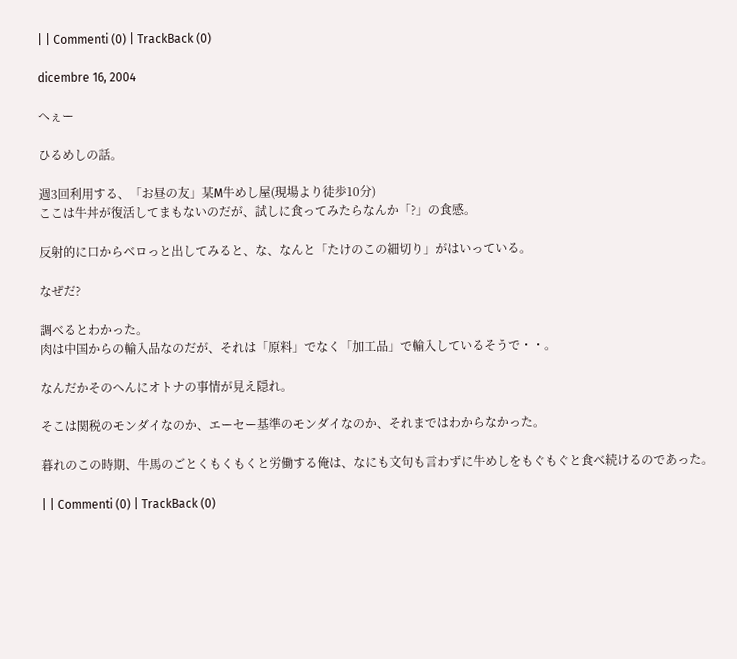| | Commenti (0) | TrackBack (0)

dicembre 16, 2004

へぇー

ひるめしの話。

週3回利用する、「お昼の友」某M牛めし屋(現場より徒歩10分)
ここは牛丼が復活してまもないのだが、試しに食ってみたらなんか「?」の食感。

反射的に口からベロっと出してみると、な、なんと「たけのこの細切り」がはいっている。

なぜだ?

調べるとわかった。
肉は中国からの輸入品なのだが、それは「原料」でなく「加工品」で輸入しているそうで・・。

なんだかそのへんにオトナの事情が見え隠れ。

そこは関税のモンダイなのか、エーセー基準のモンダイなのか、それまではわからなかった。

暮れのこの時期、牛馬のごとくもくもくと労働する俺は、なにも文句も言わずに牛めしをもぐもぐと食べ続けるのであった。

| | Commenti (0) | TrackBack (0)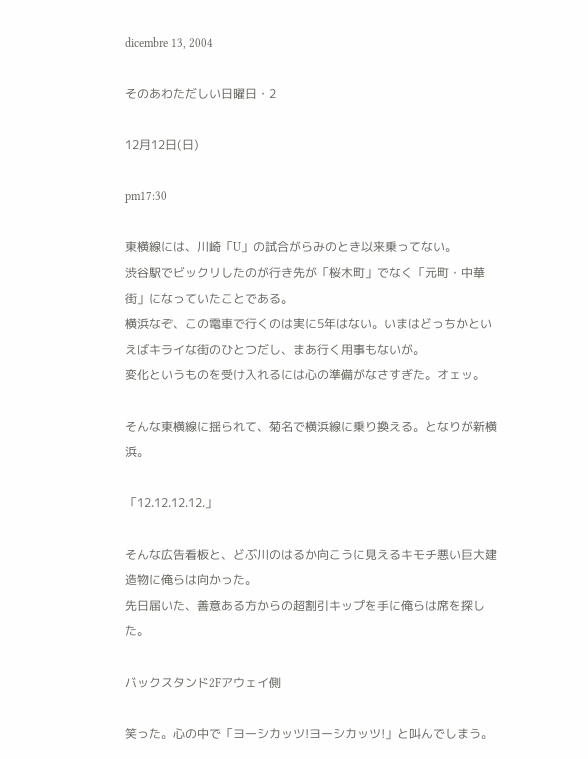dicembre 13, 2004

そのあわただしい日曜日・2

12月12日(日)

pm17:30

東横線には、川崎「U」の試合がらみのとき以来乗ってない。
渋谷駅でビックリしたのが行き先が「桜木町」でなく「元町・中華街」になっていたことである。
横浜なぞ、この電車で行くのは実に5年はない。いまはどっちかといえばキライな街のひとつだし、まあ行く用事もないが。
変化というものを受け入れるには心の準備がなさすぎた。オェッ。

そんな東横線に揺られて、菊名で横浜線に乗り換える。となりが新横浜。

「12.12.12.12.」

そんな広告看板と、どぶ川のはるか向こうに見えるキモチ悪い巨大建造物に俺らは向かった。
先日届いた、善意ある方からの超割引キップを手に俺らは席を探した。

バックスタンド2Fアウェイ側

笑った。心の中で「ヨーシカッツ!ヨーシカッツ!」と叫んでしまう。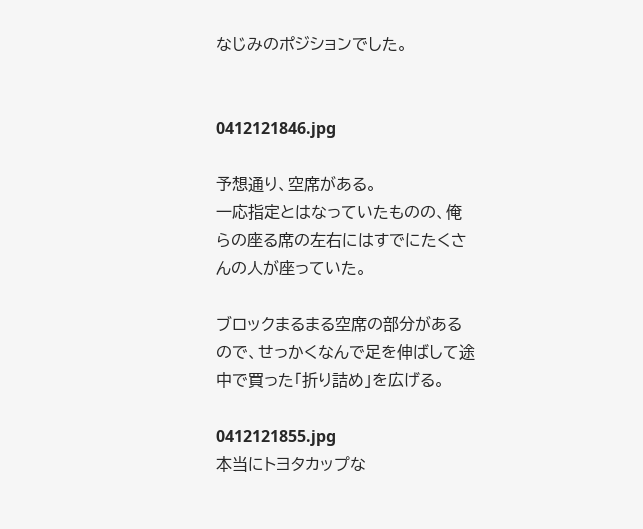なじみのポジションでした。


0412121846.jpg

予想通り、空席がある。
一応指定とはなっていたものの、俺らの座る席の左右にはすでにたくさんの人が座っていた。

ブロックまるまる空席の部分があるので、せっかくなんで足を伸ばして途中で買った「折り詰め」を広げる。

0412121855.jpg
本当にトヨタカップな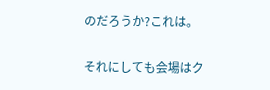のだろうか?これは。

それにしても会場はク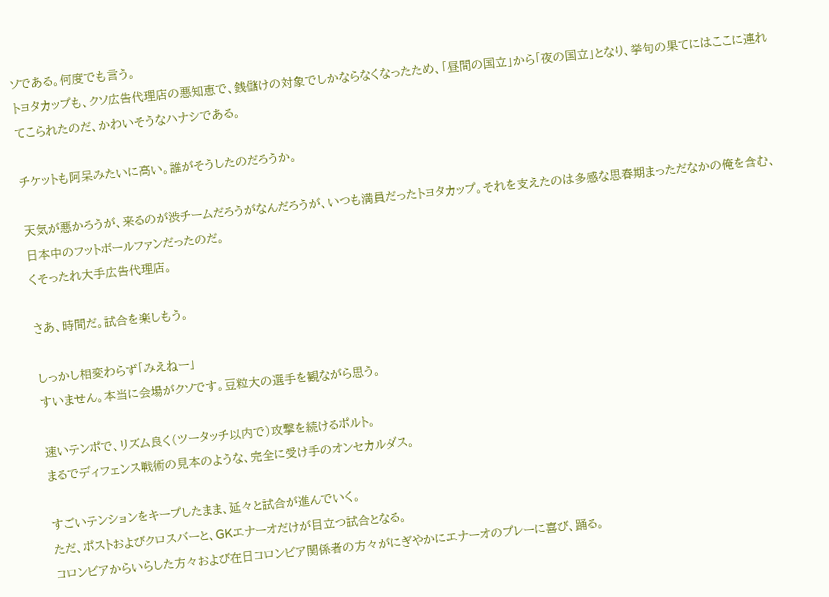ソである。何度でも言う。
トヨタカップも、クソ広告代理店の悪知恵で、銭儲けの対象でしかならなくなったため、「昼間の国立」から「夜の国立」となり、挙句の果てにはここに連れてこられたのだ、かわいそうなハナシである。

チケットも阿呆みたいに高い。誰がそうしたのだろうか。

天気が悪かろうが、来るのが渋チームだろうがなんだろうが、いつも満員だったトヨタカップ。それを支えたのは多感な思春期まっただなかの俺を含む、日本中のフットボールファンだったのだ。
くそったれ大手広告代理店。

さあ、時間だ。試合を楽しもう。

しっかし相変わらず「みえねー」
すいません。本当に会場がクソです。豆粒大の選手を観ながら思う。

速いテンポで、リズム良く(ツータッチ以内で)攻撃を続けるポルト。
まるでディフェンス戦術の見本のような、完全に受け手のオンセカルダス。

すごいテンションをキープしたまま、延々と試合が進んでいく。
ただ、ポストおよびクロスバーと、GKエナーオだけが目立つ試合となる。
コロンビアからいらした方々および在日コロンビア関係者の方々がにぎやかにエナーオのプレーに喜び、踊る。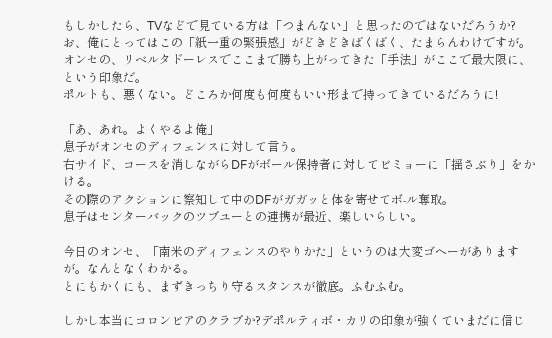もしかしたら、TVなどで見ている方は「つまんない」と思ったのではないだろうか?
お、俺にとってはこの「紙一重の緊張感」がどきどきばくばく、たまらんわけですが。
オンセの、リベルタドーレスでここまで勝ち上がってきた「手法」がここで最大限に、という印象だ。
ポルトも、悪くない。どころか何度も何度もいい形まで持ってきているだろうに!

「あ、あれ。よくやるよ俺」
息子がオンセのディフェンスに対して言う。
右サイド、コースを消しながらDFがボール保持者に対してビミョーに「揺さぶり」をかける。
その際のアクションに察知して中のDFがガガッと体を寄せてボ-ル奪取。
息子はセンターバックのツブユーとの連携が最近、楽しいらしい。

今日のオンセ、「南米のディフェンスのやりかた」というのは大変ゴヘーがありますが。なんとなくわかる。
とにもかくにも、まずきっちり守るスタンスが徹底。ふむふむ。

しかし本当にコロンビアのクラブか?デポルティボ・カリの印象が強くていまだに信じ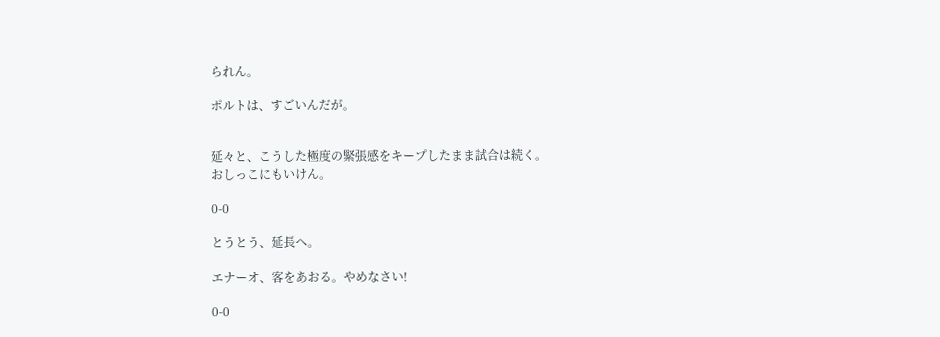られん。

ポルトは、すごいんだが。


延々と、こうした極度の緊張感をキープしたまま試合は続く。
おしっこにもいけん。

0-0

とうとう、延長へ。

エナーオ、客をあおる。やめなさい!

0-0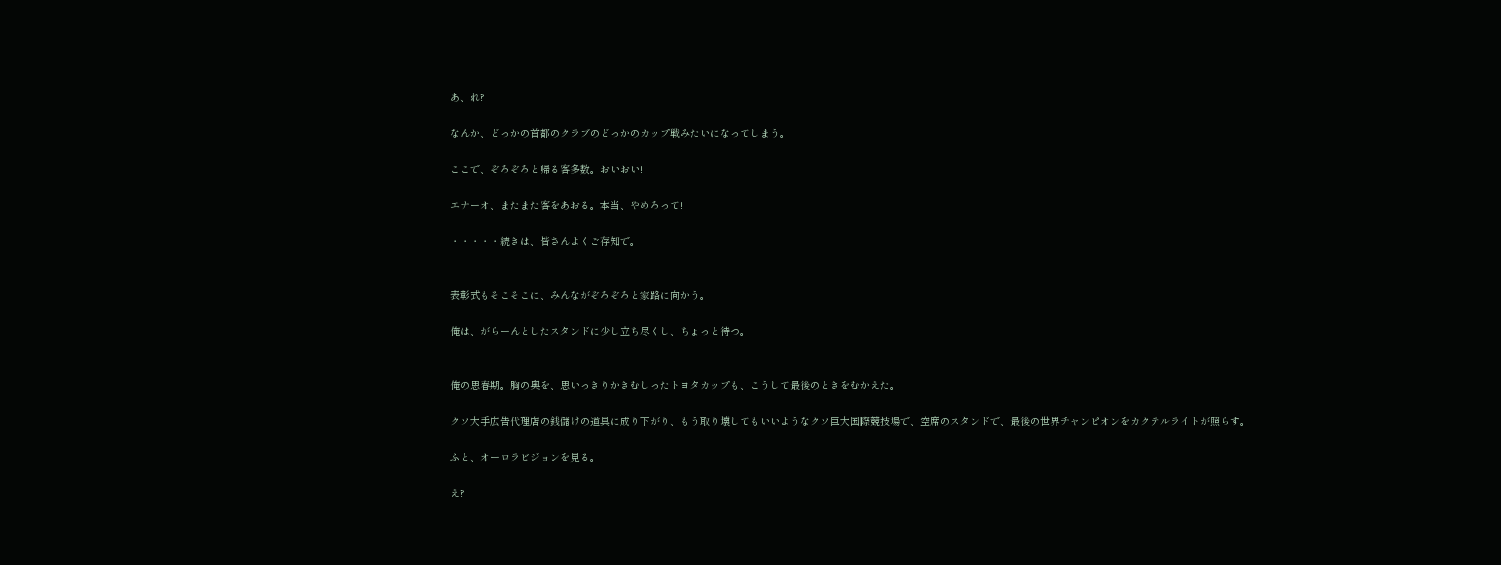あ、れ?

なんか、どっかの首都のクラブのどっかのカップ戦みたいになってしまう。

ここで、ぞろぞろと帰る客多数。おいおい!

エナーオ、またまた客をあおる。本当、やめろって!

・・・・・続きは、皆さんよくご存知で。


表彰式もそこそこに、みんながぞろぞろと家路に向かう。

俺は、がらーんとしたスタンドに少し立ち尽くし、ちょっと待つ。


俺の思春期。胸の奥を、思いっきりかきむしったトヨタカップも、こうして最後のときをむかえた。

クソ大手広告代理店の銭儲けの道具に成り下がり、もう取り壊してもいいようなクソ巨大国際競技場で、空席のスタンドで、最後の世界チャンピオンをカクテルライトが照らす。

ふと、オーロラビジョンを見る。

え?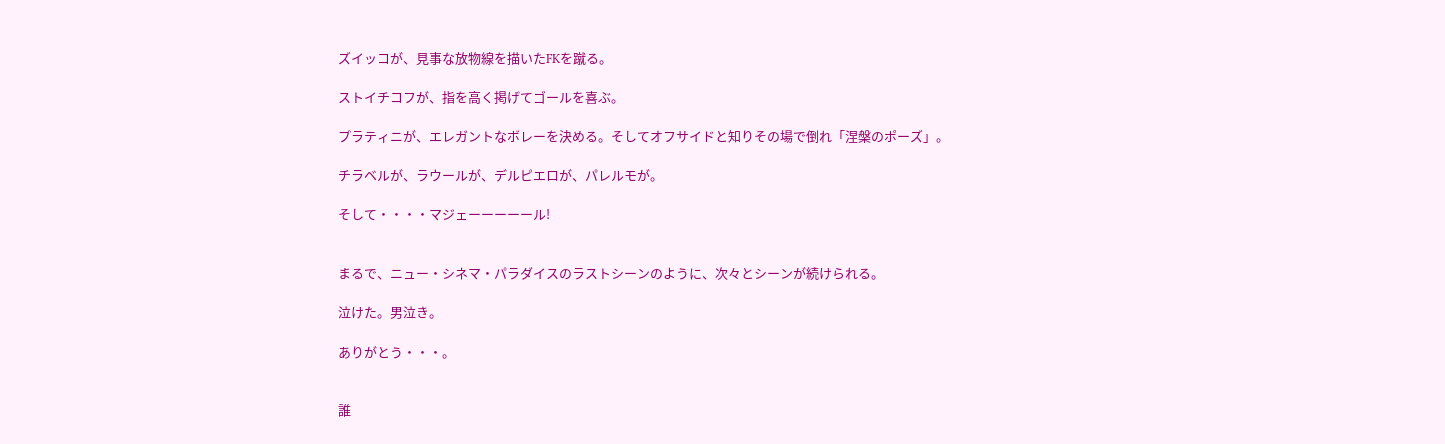ズイッコが、見事な放物線を描いたFKを蹴る。

ストイチコフが、指を高く掲げてゴールを喜ぶ。

プラティニが、エレガントなボレーを決める。そしてオフサイドと知りその場で倒れ「涅槃のポーズ」。

チラベルが、ラウールが、デルピエロが、パレルモが。

そして・・・・マジェーーーーール!


まるで、ニュー・シネマ・パラダイスのラストシーンのように、次々とシーンが続けられる。

泣けた。男泣き。

ありがとう・・・。


誰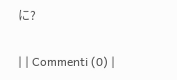に?

| | Commenti (0) |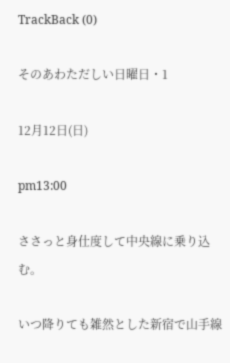TrackBack (0)

そのあわただしい日曜日・1

12月12日(日)

pm13:00

ささっと身仕度して中央線に乗り込む。

いつ降りても雑然とした新宿で山手線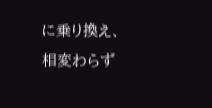に乗り換え、相変わらず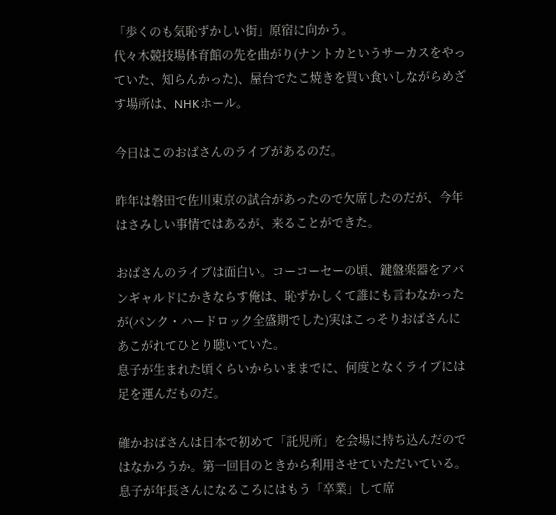「歩くのも気恥ずかしい街」原宿に向かう。
代々木競技場体育館の先を曲がり(ナントカというサーカスをやっていた、知らんかった)、屋台でたこ焼きを買い食いしながらめざす場所は、NHKホール。

今日はこのおばさんのライブがあるのだ。

昨年は磐田で佐川東京の試合があったので欠席したのだが、今年はさみしい事情ではあるが、来ることができた。

おばさんのライブは面白い。コーコーセーの頃、鍵盤楽器をアバンギャルドにかきならす俺は、恥ずかしくて誰にも言わなかったが(パンク・ハードロック全盛期でした)実はこっそりおばさんにあこがれてひとり聴いていた。
息子が生まれた頃くらいからいままでに、何度となくライブには足を運んだものだ。

確かおばさんは日本で初めて「託児所」を会場に持ち込んだのではなかろうか。第一回目のときから利用させていただいている。
息子が年長さんになるころにはもう「卒業」して席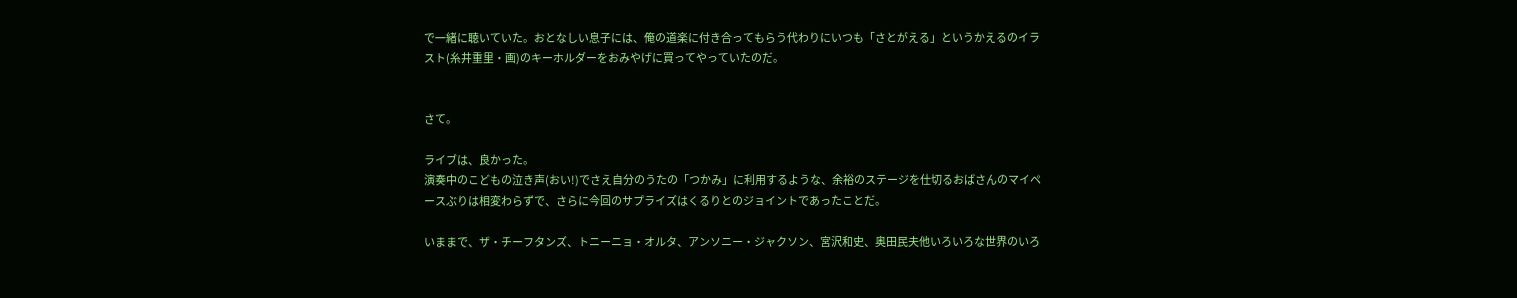で一緒に聴いていた。おとなしい息子には、俺の道楽に付き合ってもらう代わりにいつも「さとがえる」というかえるのイラスト(糸井重里・画)のキーホルダーをおみやげに買ってやっていたのだ。


さて。

ライブは、良かった。
演奏中のこどもの泣き声(おい!)でさえ自分のうたの「つかみ」に利用するような、余裕のステージを仕切るおばさんのマイペースぶりは相変わらずで、さらに今回のサプライズはくるりとのジョイントであったことだ。

いままで、ザ・チーフタンズ、トニーニョ・オルタ、アンソニー・ジャクソン、宮沢和史、奥田民夫他いろいろな世界のいろ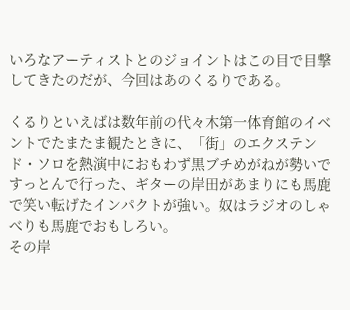いろなアーティストとのジョイントはこの目で目撃してきたのだが、今回はあのくるりである。

くるりといえばは数年前の代々木第一体育館のイベントでたまたま観たときに、「街」のエクステンド・ソロを熱演中におもわず黒ブチめがねが勢いですっとんで行った、ギターの岸田があまりにも馬鹿で笑い転げたインパクトが強い。奴はラジオのしゃべりも馬鹿でおもしろい。
その岸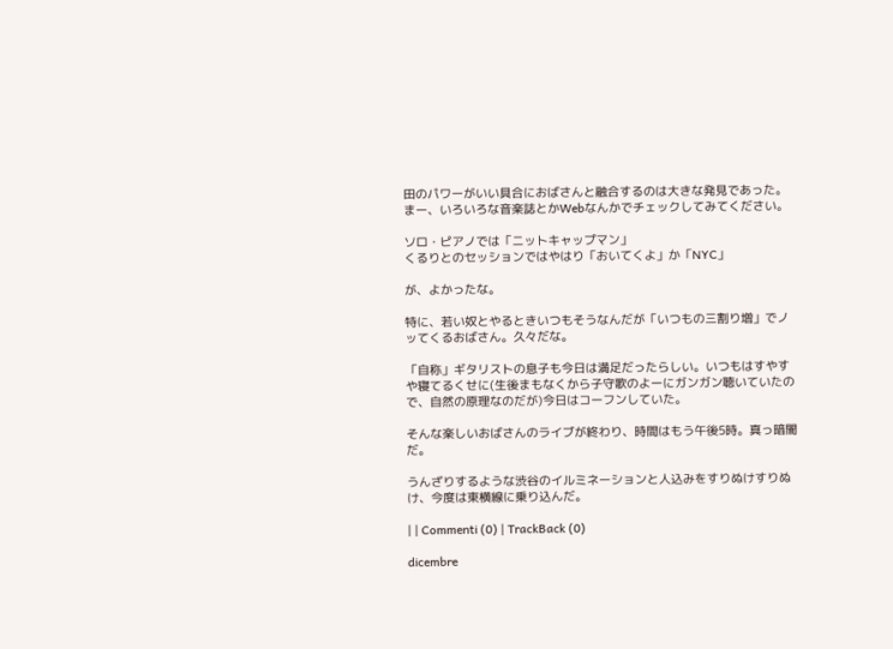田のパワーがいい具合におばさんと融合するのは大きな発見であった。
まー、いろいろな音楽誌とかWebなんかでチェックしてみてください。

ソロ・ピアノでは「ニットキャップマン」
くるりとのセッションではやはり「おいてくよ」か「NYC」

が、よかったな。

特に、若い奴とやるときいつもそうなんだが「いつもの三割り増」でノッてくるおばさん。久々だな。

「自称」ギタリストの息子も今日は満足だったらしい。いつもはすやすや寝てるくせに(生後まもなくから子守歌のよーにガンガン聴いていたので、自然の原理なのだが)今日はコーフンしていた。

そんな楽しいおばさんのライブが終わり、時間はもう午後5時。真っ暗闇だ。

うんざりするような渋谷のイルミネーションと人込みをすりぬけすりぬけ、今度は東横線に乗り込んだ。

| | Commenti (0) | TrackBack (0)

dicembre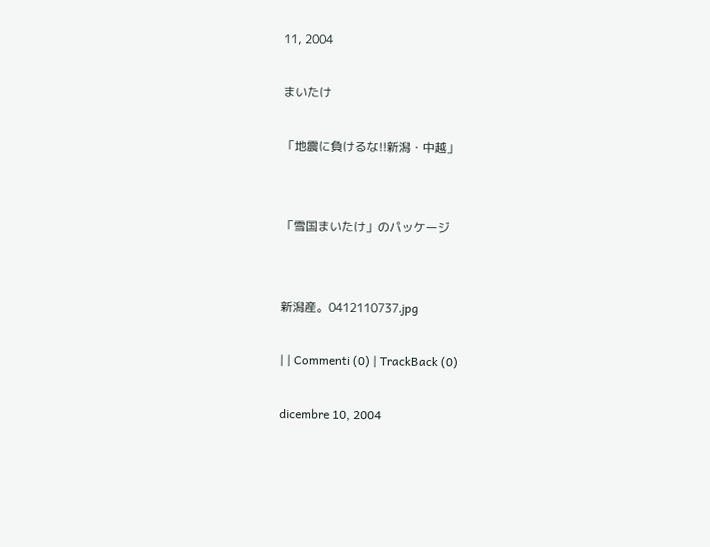11, 2004

まいたけ

「地震に負けるな!!新潟・中越」


「雪国まいたけ」のパッケージ


新潟産。0412110737.jpg

| | Commenti (0) | TrackBack (0)

dicembre 10, 2004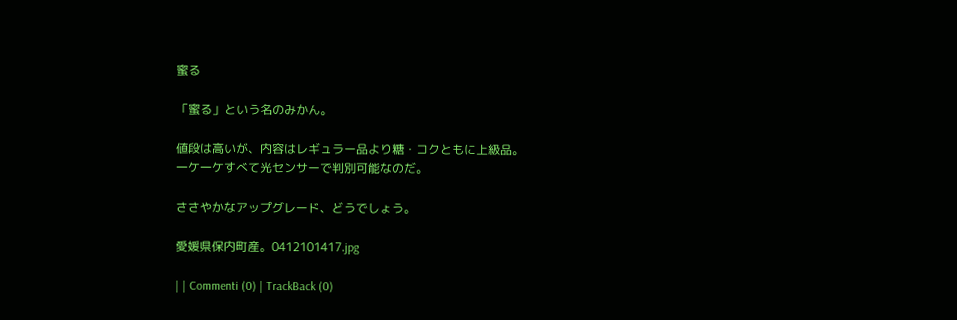蜜る

「蜜る」という名のみかん。

値段は高いが、内容はレギュラー品より糖・コクともに上級品。
一ケ一ケすべて光センサーで判別可能なのだ。

ささやかなアップグレード、どうでしょう。

愛媛県保内町産。0412101417.jpg

| | Commenti (0) | TrackBack (0)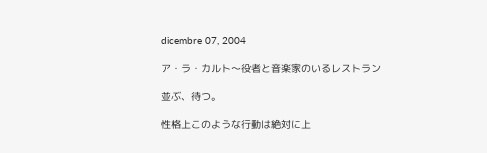dicembre 07, 2004

ア・ラ・カルト〜役者と音楽家のいるレストラン

並ぶ、待つ。

性格上このような行動は絶対に上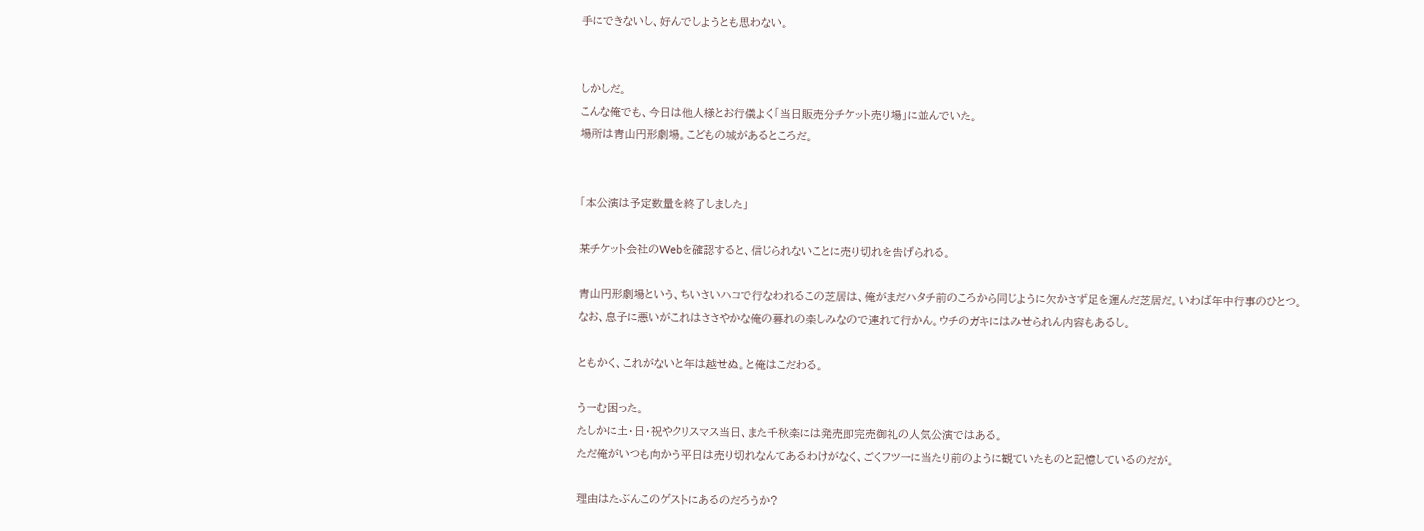手にできないし、好んでしようとも思わない。


しかしだ。
こんな俺でも、今日は他人様とお行儀よく「当日販売分チケット売り場」に並んでいた。
場所は青山円形劇場。こどもの城があるところだ。


「本公演は予定数量を終了しました」

某チケット会社のWebを確認すると、信じられないことに売り切れを告げられる。

青山円形劇場という、ちいさいハコで行なわれるこの芝居は、俺がまだハタチ前のころから同じように欠かさず足を運んだ芝居だ。いわば年中行事のひとつ。
なお、息子に悪いがこれはささやかな俺の暮れの楽しみなので連れて行かん。ウチのガキにはみせられん内容もあるし。

ともかく、これがないと年は越せぬ。と俺はこだわる。

うーむ困った。
たしかに土・日・祝やクリスマス当日、また千秋楽には発売即完売御礼の人気公演ではある。
ただ俺がいつも向かう平日は売り切れなんてあるわけがなく、ごくフツーに当たり前のように観ていたものと記憶しているのだが。

理由はたぶんこのゲストにあるのだろうか?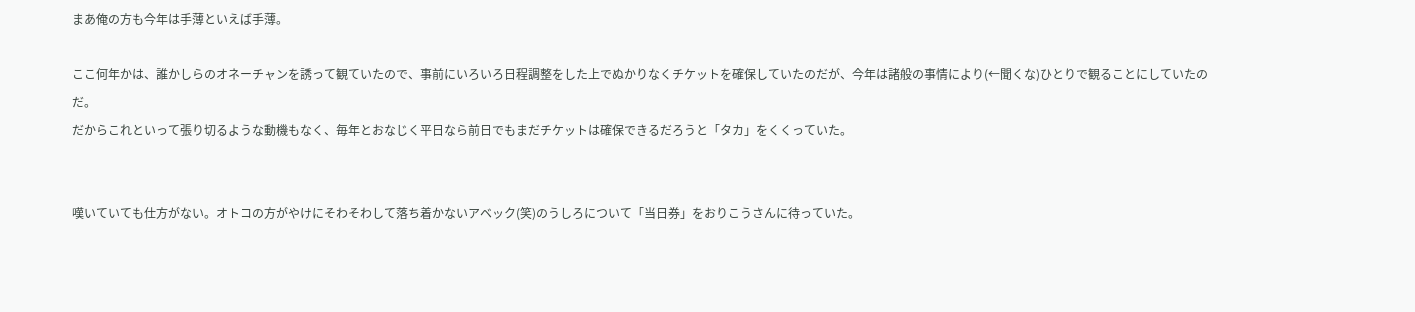まあ俺の方も今年は手薄といえば手薄。

ここ何年かは、誰かしらのオネーチャンを誘って観ていたので、事前にいろいろ日程調整をした上でぬかりなくチケットを確保していたのだが、今年は諸般の事情により(←聞くな)ひとりで観ることにしていたのだ。
だからこれといって張り切るような動機もなく、毎年とおなじく平日なら前日でもまだチケットは確保できるだろうと「タカ」をくくっていた。


嘆いていても仕方がない。オトコの方がやけにそわそわして落ち着かないアベック(笑)のうしろについて「当日券」をおりこうさんに待っていた。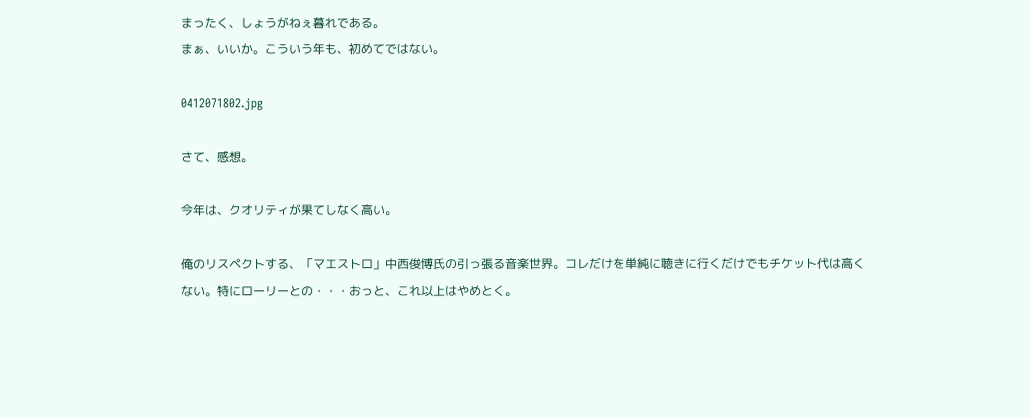まったく、しょうがねぇ暮れである。
まぁ、いいか。こういう年も、初めてではない。

0412071802.jpg

さて、感想。

今年は、クオリティが果てしなく高い。

俺のリスペクトする、「マエストロ」中西俊博氏の引っ張る音楽世界。コレだけを単純に聴きに行くだけでもチケット代は高くない。特にローリーとの・・・おっと、これ以上はやめとく。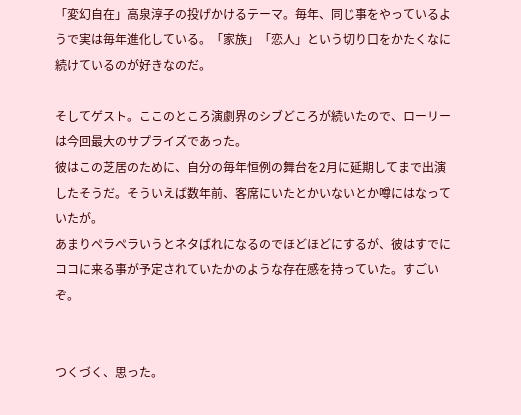「変幻自在」高泉淳子の投げかけるテーマ。毎年、同じ事をやっているようで実は毎年進化している。「家族」「恋人」という切り口をかたくなに続けているのが好きなのだ。

そしてゲスト。ここのところ演劇界のシブどころが続いたので、ローリーは今回最大のサプライズであった。
彼はこの芝居のために、自分の毎年恒例の舞台を2月に延期してまで出演したそうだ。そういえば数年前、客席にいたとかいないとか噂にはなっていたが。
あまりペラペラいうとネタばれになるのでほどほどにするが、彼はすでにココに来る事が予定されていたかのような存在感を持っていた。すごいぞ。


つくづく、思った。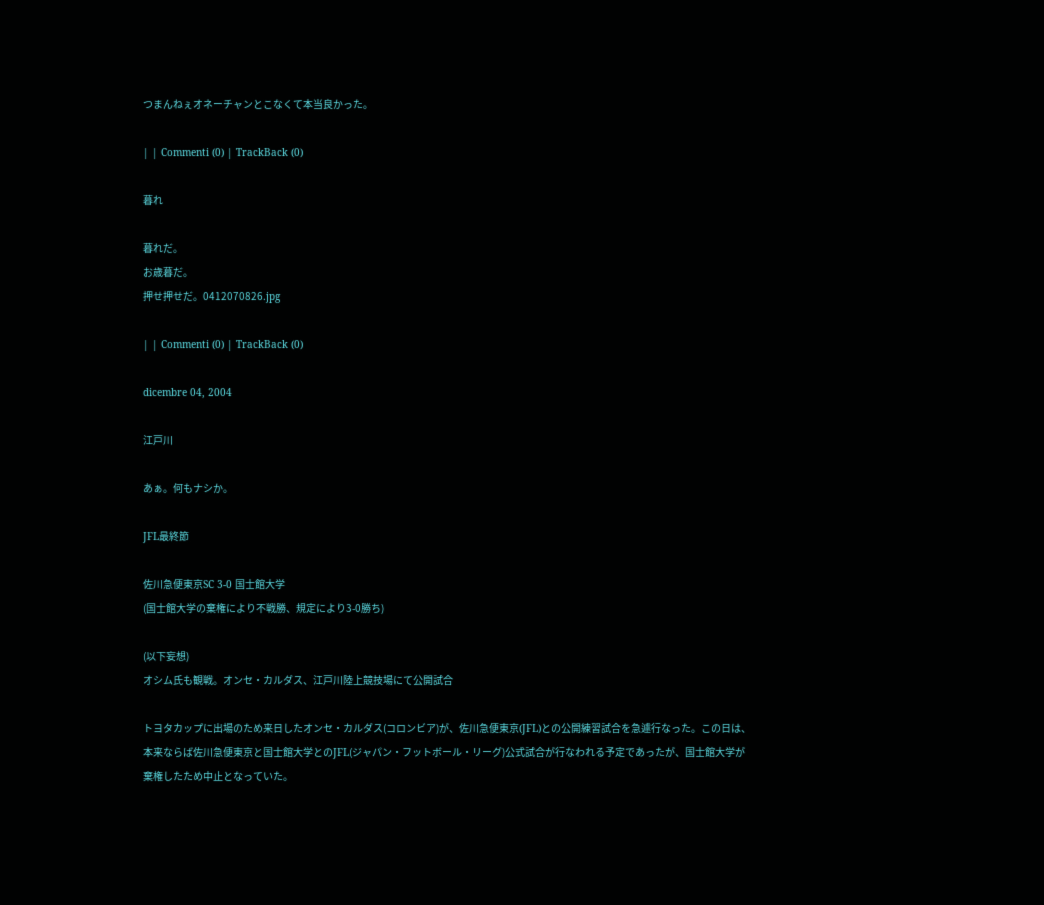つまんねぇオネーチャンとこなくて本当良かった。

| | Commenti (0) | TrackBack (0)

暮れ

暮れだ。
お歳暮だ。
押せ押せだ。0412070826.jpg

| | Commenti (0) | TrackBack (0)

dicembre 04, 2004

江戸川

あぁ。何もナシか。

JFL最終節

佐川急便東京SC 3-0 国士館大学
(国士館大学の棄権により不戦勝、規定により3-0勝ち)

(以下妄想)
オシム氏も観戦。オンセ・カルダス、江戸川陸上競技場にて公開試合

トヨタカップに出場のため来日したオンセ・カルダス(コロンビア)が、佐川急便東京(JFL)との公開練習試合を急遽行なった。この日は、本来ならば佐川急便東京と国士館大学とのJFL(ジャパン・フットボール・リーグ)公式試合が行なわれる予定であったが、国士館大学が棄権したため中止となっていた。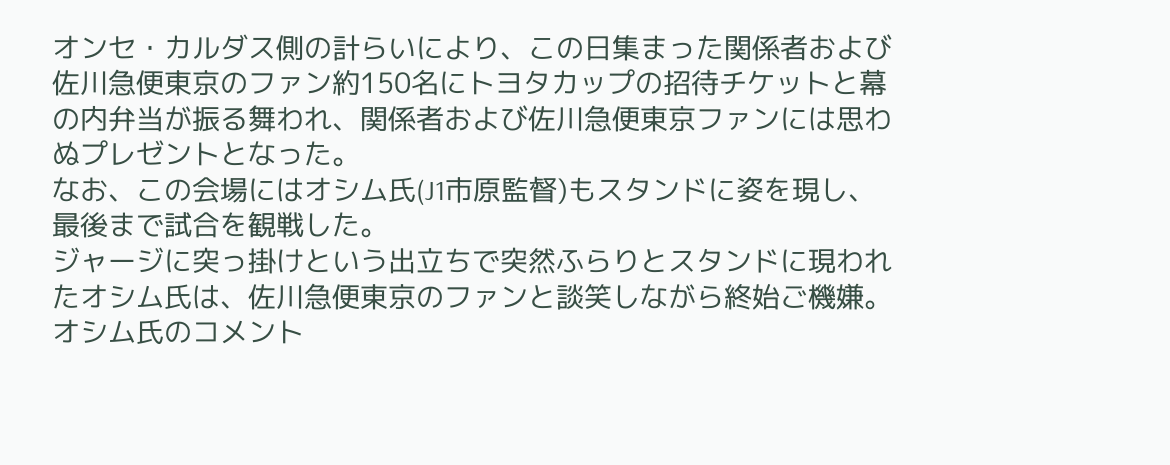オンセ・カルダス側の計らいにより、この日集まった関係者および佐川急便東京のファン約150名にトヨタカップの招待チケットと幕の内弁当が振る舞われ、関係者および佐川急便東京ファンには思わぬプレゼントとなった。
なお、この会場にはオシム氏(J1市原監督)もスタンドに姿を現し、最後まで試合を観戦した。
ジャージに突っ掛けという出立ちで突然ふらりとスタンドに現われたオシム氏は、佐川急便東京のファンと談笑しながら終始ご機嫌。
オシム氏のコメント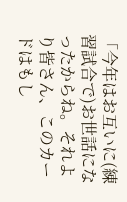「今年はお互いに(練習試合で)お世話になったからね。それより皆さん、このカードはもし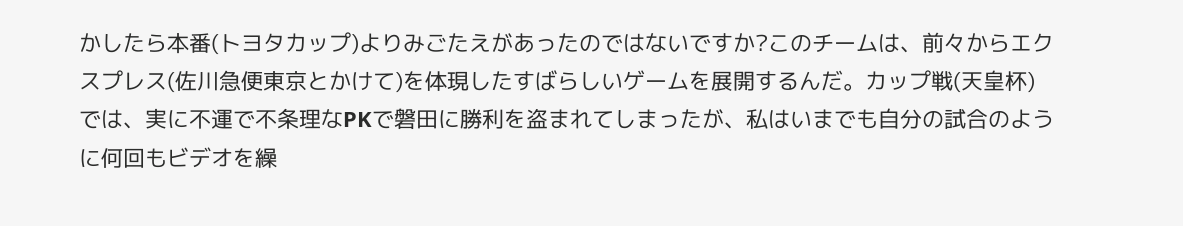かしたら本番(トヨタカップ)よりみごたえがあったのではないですか?このチームは、前々からエクスプレス(佐川急便東京とかけて)を体現したすばらしいゲームを展開するんだ。カップ戦(天皇杯)では、実に不運で不条理なPKで磐田に勝利を盗まれてしまったが、私はいまでも自分の試合のように何回もビデオを繰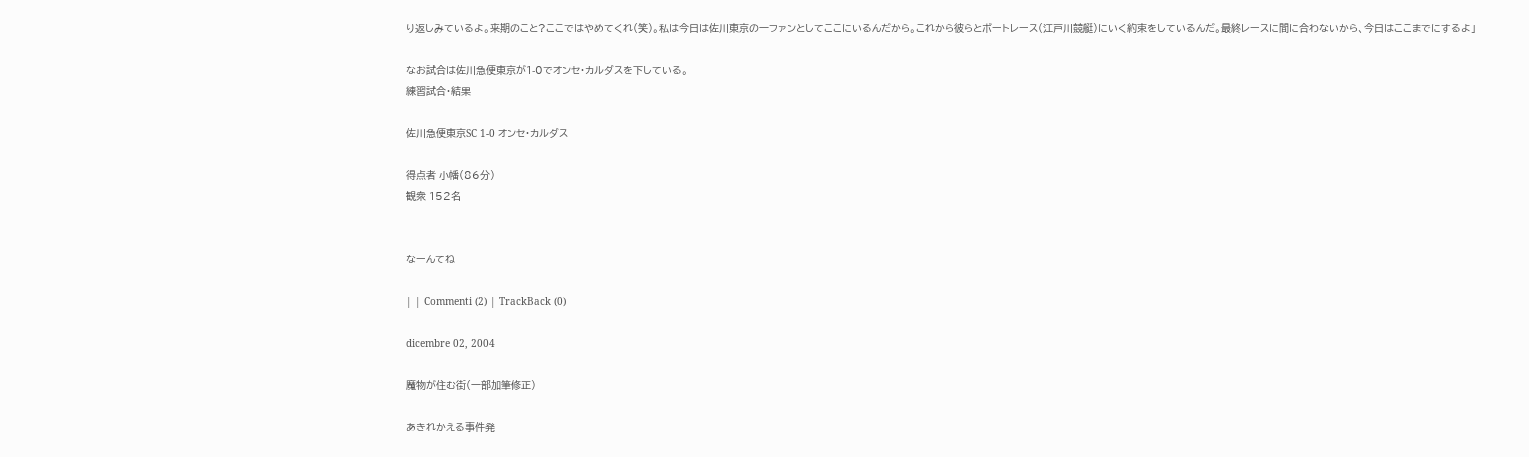り返しみているよ。来期のこと?ここではやめてくれ(笑)。私は今日は佐川東京の一ファンとしてここにいるんだから。これから彼らとボートレース(江戸川競艇)にいく約束をしているんだ。最終レースに間に合わないから、今日はここまでにするよ」

なお試合は佐川急便東京が1-0でオンセ・カルダスを下している。
練習試合・結果

佐川急便東京SC 1-0 オンセ・カルダス

得点者 小幡(86分)
観衆 152名


なーんてね

| | Commenti (2) | TrackBack (0)

dicembre 02, 2004

魔物が住む街(一部加筆修正)

あきれかえる事件発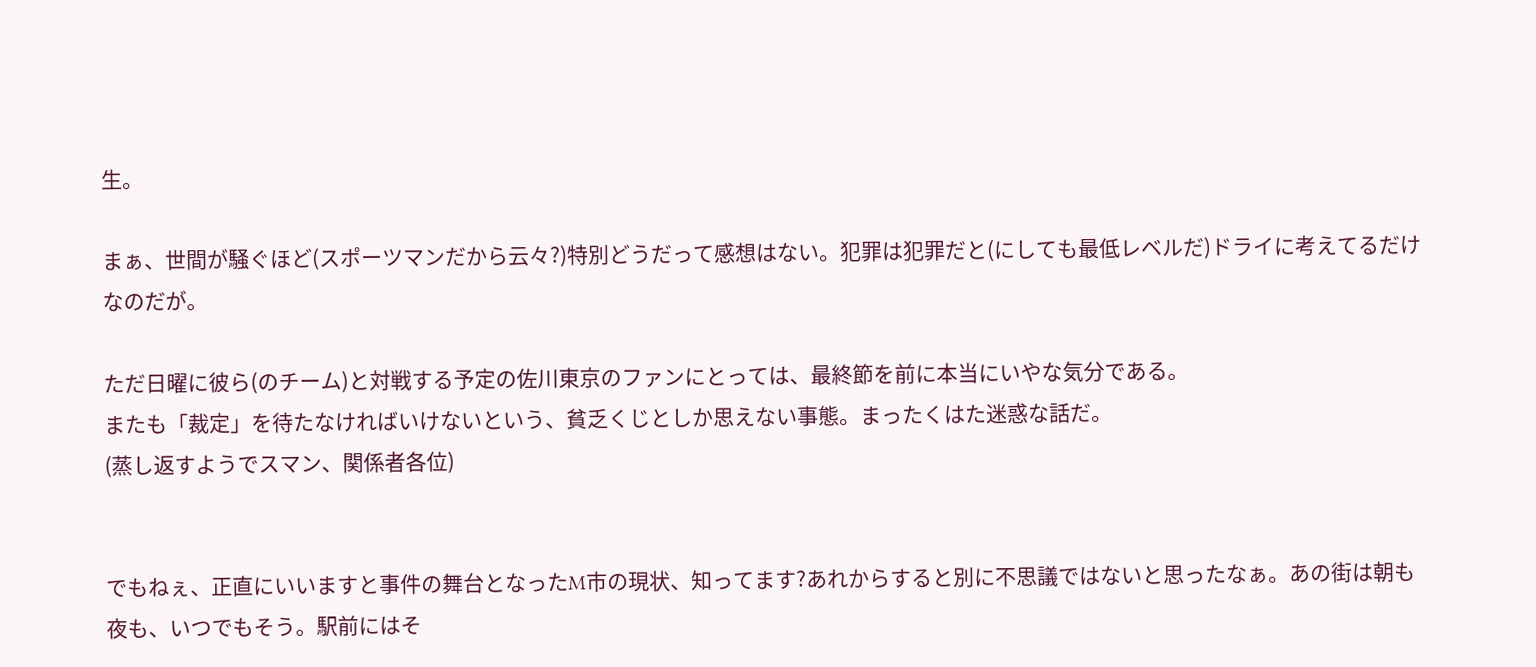生。

まぁ、世間が騒ぐほど(スポーツマンだから云々?)特別どうだって感想はない。犯罪は犯罪だと(にしても最低レベルだ)ドライに考えてるだけなのだが。

ただ日曜に彼ら(のチーム)と対戦する予定の佐川東京のファンにとっては、最終節を前に本当にいやな気分である。
またも「裁定」を待たなければいけないという、貧乏くじとしか思えない事態。まったくはた迷惑な話だ。
(蒸し返すようでスマン、関係者各位)


でもねぇ、正直にいいますと事件の舞台となったM市の現状、知ってます?あれからすると別に不思議ではないと思ったなぁ。あの街は朝も夜も、いつでもそう。駅前にはそ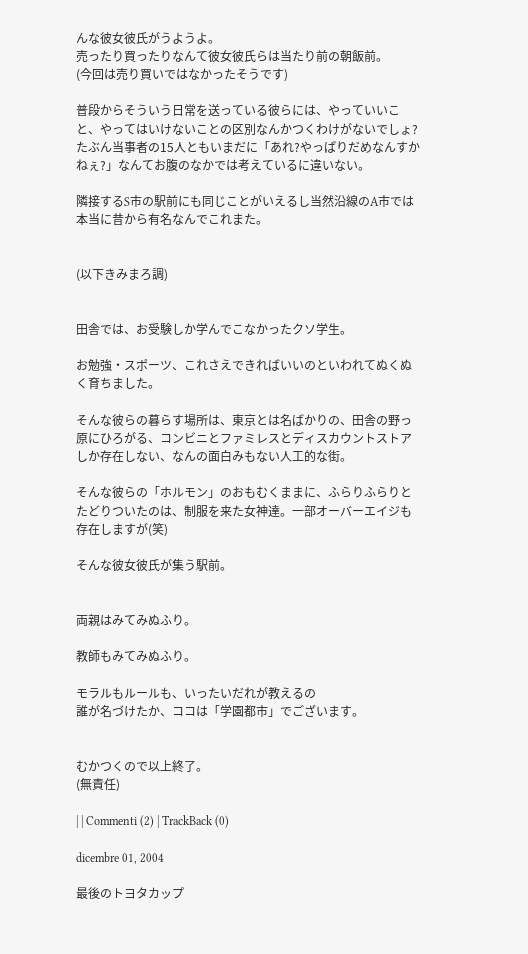んな彼女彼氏がうようよ。
売ったり買ったりなんて彼女彼氏らは当たり前の朝飯前。
(今回は売り買いではなかったそうです)

普段からそういう日常を送っている彼らには、やっていいこと、やってはいけないことの区別なんかつくわけがないでしょ?
たぶん当事者の15人ともいまだに「あれ?やっぱりだめなんすかねぇ?」なんてお腹のなかでは考えているに違いない。

隣接するS市の駅前にも同じことがいえるし当然沿線のA市では本当に昔から有名なんでこれまた。


(以下きみまろ調)


田舎では、お受験しか学んでこなかったクソ学生。

お勉強・スポーツ、これさえできればいいのといわれてぬくぬく育ちました。

そんな彼らの暮らす場所は、東京とは名ばかりの、田舎の野っ原にひろがる、コンビニとファミレスとディスカウントストアしか存在しない、なんの面白みもない人工的な街。

そんな彼らの「ホルモン」のおもむくままに、ふらりふらりとたどりついたのは、制服を来た女神達。一部オーバーエイジも存在しますが(笑)

そんな彼女彼氏が集う駅前。


両親はみてみぬふり。

教師もみてみぬふり。

モラルもルールも、いったいだれが教えるの
誰が名づけたか、ココは「学園都市」でございます。


むかつくので以上終了。
(無責任)

| | Commenti (2) | TrackBack (0)

dicembre 01, 2004

最後のトヨタカップ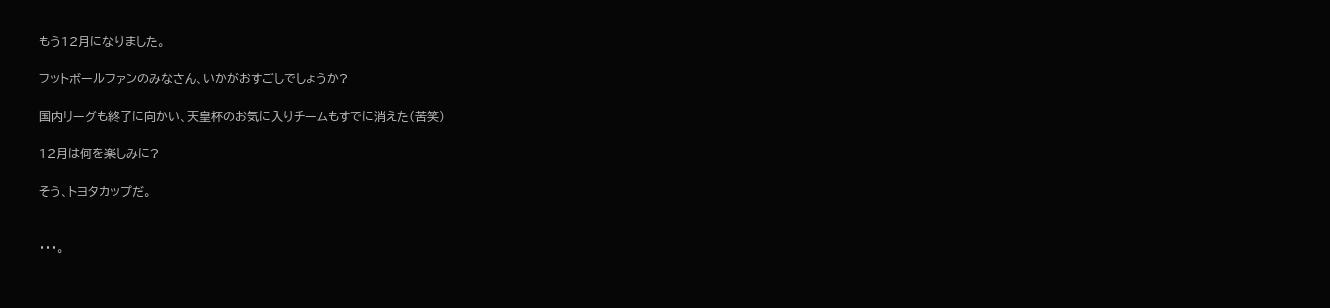もう12月になりました。

フットボールファンのみなさん、いかがおすごしでしょうか?

国内リーグも終了に向かい、天皇杯のお気に入りチームもすでに消えた(苦笑)

12月は何を楽しみに?

そう、トヨタカップだ。


・・・。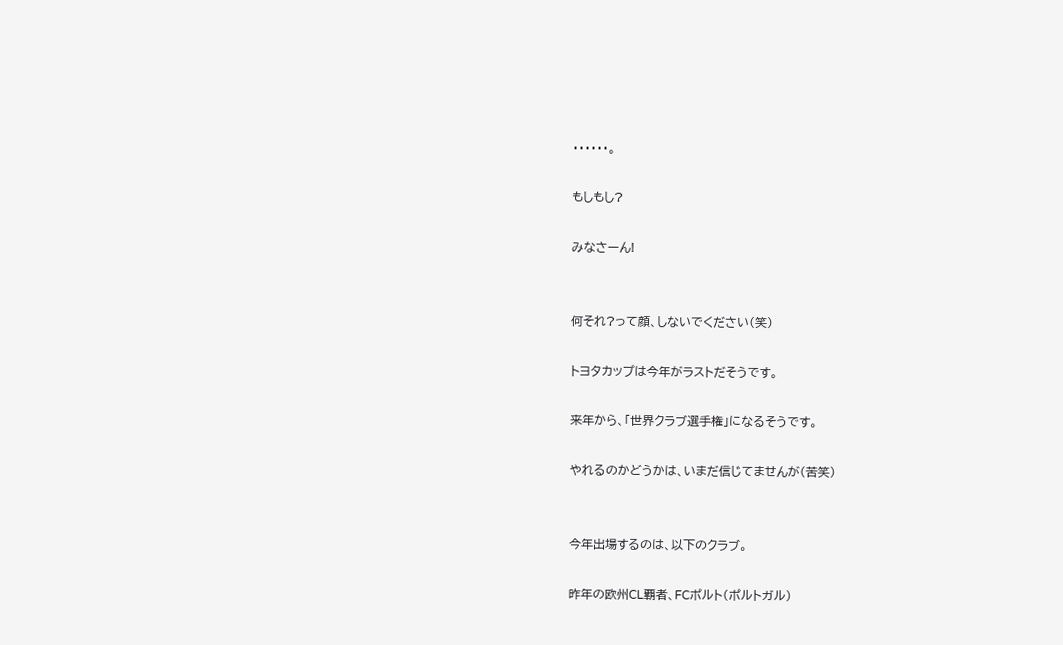・・・・・・。

もしもし?

みなさーん!


何それ?って顔、しないでください(笑)

トヨタカップは今年がラストだそうです。

来年から、「世界クラブ選手権」になるそうです。

やれるのかどうかは、いまだ信じてませんが(苦笑)


今年出場するのは、以下のクラブ。

昨年の欧州CL覇者、FCポルト(ポルトガル)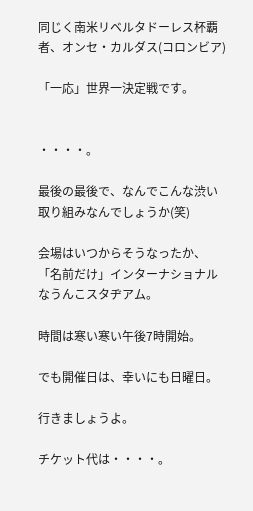同じく南米リベルタドーレス杯覇者、オンセ・カルダス(コロンビア)

「一応」世界一決定戦です。


・・・・。

最後の最後で、なんでこんな渋い取り組みなんでしょうか(笑)

会場はいつからそうなったか、「名前だけ」インターナショナルなうんこスタヂアム。

時間は寒い寒い午後7時開始。

でも開催日は、幸いにも日曜日。

行きましょうよ。

チケット代は・・・・。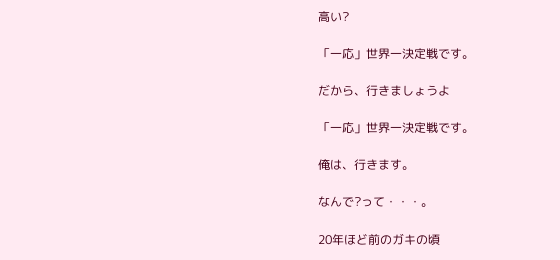高い?

「一応」世界一決定戦です。

だから、行きましょうよ

「一応」世界一決定戦です。

俺は、行きます。

なんで?って・・・。

20年ほど前のガキの頃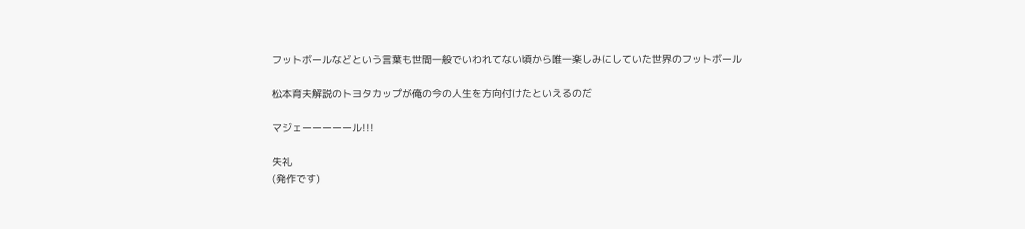フットボールなどという言葉も世間一般でいわれてない頃から唯一楽しみにしていた世界のフットボール

松本育夫解説のトヨタカップが俺の今の人生を方向付けたといえるのだ

マジェーーーーール!!!

失礼
(発作です)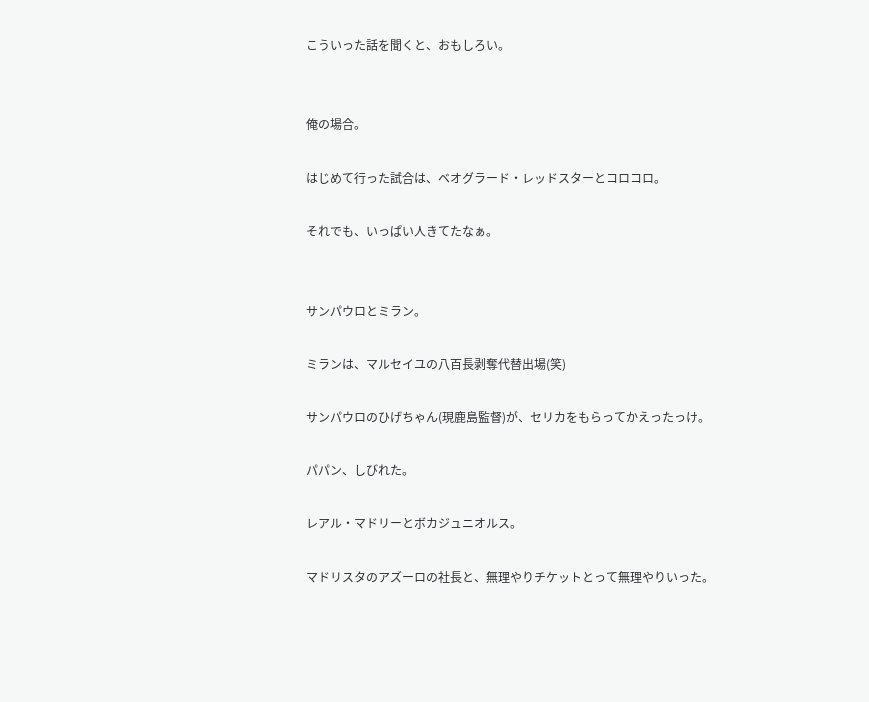こういった話を聞くと、おもしろい。


俺の場合。

はじめて行った試合は、ベオグラード・レッドスターとコロコロ。

それでも、いっぱい人きてたなぁ。


サンパウロとミラン。

ミランは、マルセイユの八百長剥奪代替出場(笑)

サンパウロのひげちゃん(現鹿島監督)が、セリカをもらってかえったっけ。

パパン、しびれた。

レアル・マドリーとボカジュニオルス。

マドリスタのアズーロの社長と、無理やりチケットとって無理やりいった。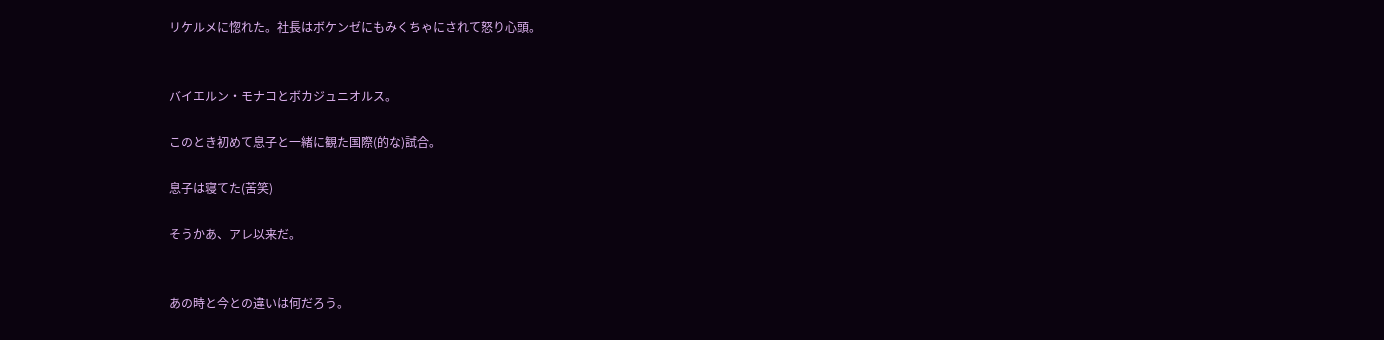リケルメに惚れた。社長はボケンゼにもみくちゃにされて怒り心頭。


バイエルン・モナコとボカジュニオルス。

このとき初めて息子と一緒に観た国際(的な)試合。

息子は寝てた(苦笑)

そうかあ、アレ以来だ。


あの時と今との違いは何だろう。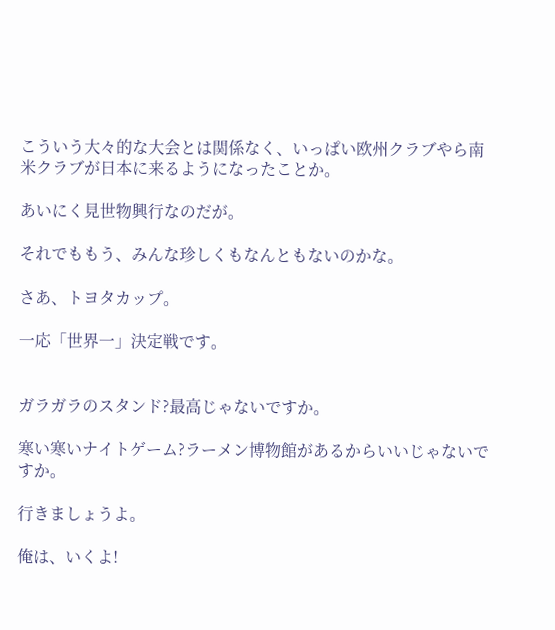こういう大々的な大会とは関係なく、いっぱい欧州クラブやら南米クラブが日本に来るようになったことか。

あいにく見世物興行なのだが。

それでももう、みんな珍しくもなんともないのかな。

さあ、トヨタカップ。

一応「世界一」決定戦です。


ガラガラのスタンド?最高じゃないですか。

寒い寒いナイトゲーム?ラーメン博物館があるからいいじゃないですか。

行きましょうよ。

俺は、いくよ!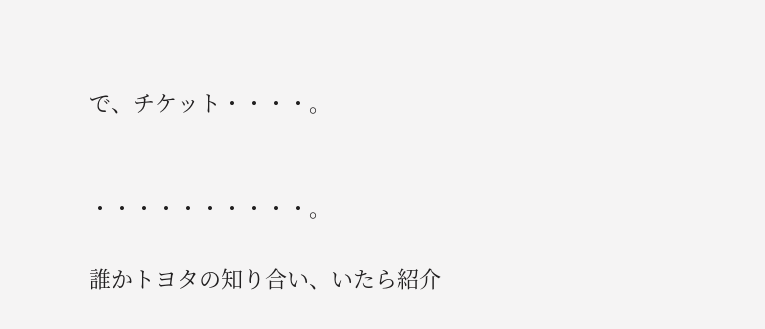で、チケット・・・・。


・・・・・・・・・・。

誰かトヨタの知り合い、いたら紹介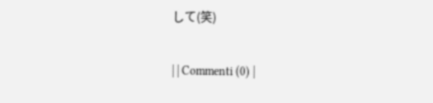して(笑)

| | Commenti (0) |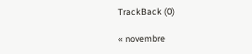TrackBack (0)

« novembre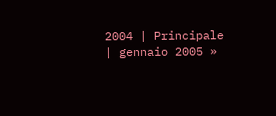2004 | Principale | gennaio 2005 »